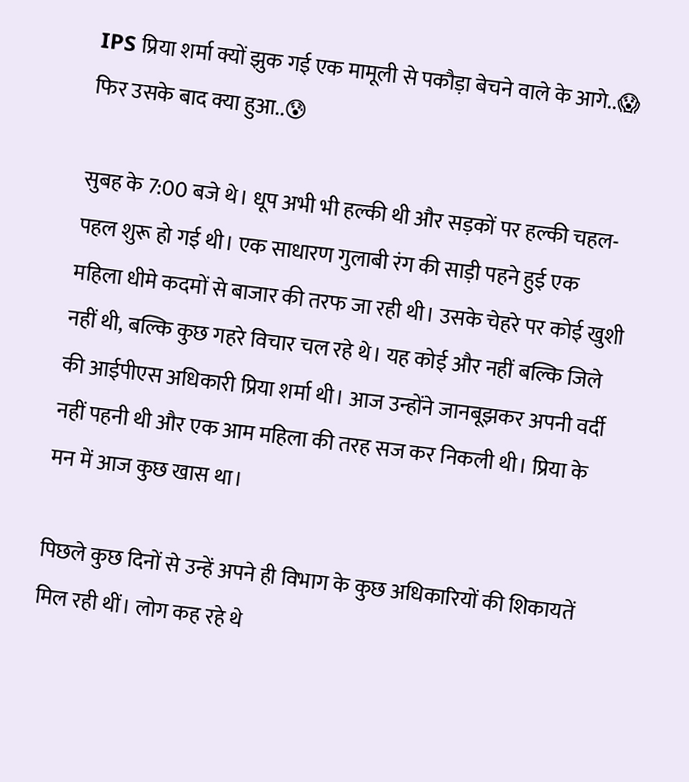IPS प्रिया शर्मा क्यों झुक गई एक मामूली से पकौड़ा बेचने वाले के आगे..😱 फिर उसके बाद क्या हुआ..😰

सुबह के 7:00 बजे थे। धूप अभी भी हल्की थी और सड़कों पर हल्की चहल-पहल शुरू हो गई थी। एक साधारण गुलाबी रंग की साड़ी पहने हुई एक महिला धीमे कदमों से बाजार की तरफ जा रही थी। उसके चेहरे पर कोई खुशी नहीं थी, बल्कि कुछ गहरे विचार चल रहे थे। यह कोई और नहीं बल्कि जिले की आईपीएस अधिकारी प्रिया शर्मा थी। आज उन्होंने जानबूझकर अपनी वर्दी नहीं पहनी थी और एक आम महिला की तरह सज कर निकली थी। प्रिया के मन में आज कुछ खास था।

पिछले कुछ दिनों से उन्हें अपने ही विभाग के कुछ अधिकारियों की शिकायतें मिल रही थीं। लोग कह रहे थे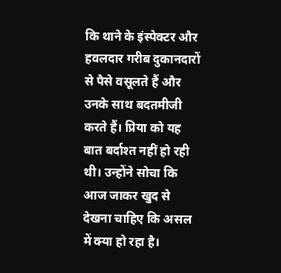कि थाने के इंस्पेक्टर और हवलदार गरीब दुकानदारों से पैसे वसूलते हैं और उनके साथ बदतमीजी करते हैं। प्रिया को यह बात बर्दाश्त नहीं हो रही थी। उन्होंने सोचा कि आज जाकर खुद से देखना चाहिए कि असल में क्या हो रहा है।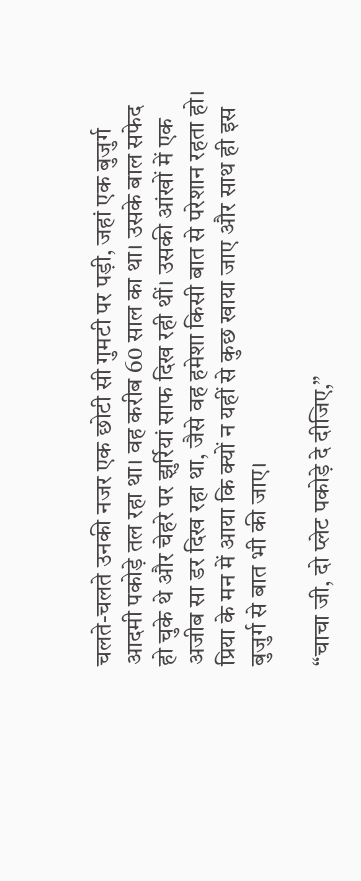चलते-चलते उनकी नजर एक छोटी सी गुमटी पर पड़ी, जहां एक बुजुर्ग आदमी पकोड़े तल रहा था। वह करीब 60 साल का था। उसके बाल सफेद हो चुके थे और चेहरे पर झुर्रियां साफ दिख रही थीं। उसकी आंखों में एक अजीब सा डर दिख रहा था, जैसे वह हमेशा किसी बात से परेशान रहता हो। प्रिया के मन में आया कि क्यों न यहीं से कुछ खाया जाए और साथ ही इस बुजुर्ग से बात भी की जाए।

“चाचा जी, दो प्लेट पकोड़े दे दीजिए,”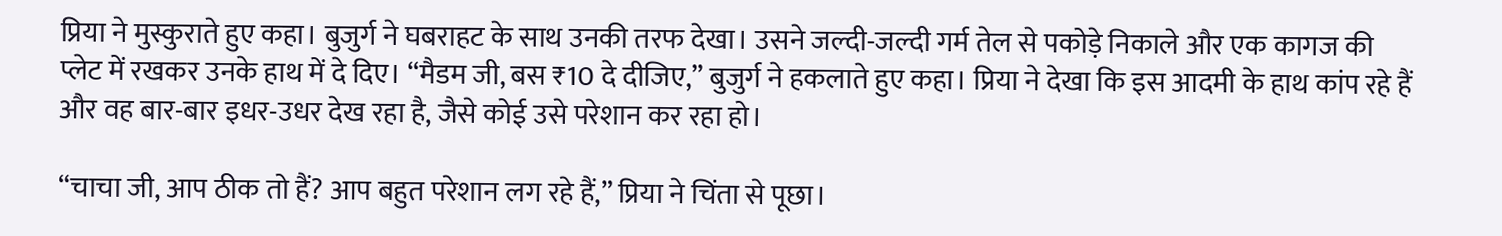प्रिया ने मुस्कुराते हुए कहा। बुजुर्ग ने घबराहट के साथ उनकी तरफ देखा। उसने जल्दी-जल्दी गर्म तेल से पकोड़े निकाले और एक कागज की प्लेट में रखकर उनके हाथ में दे दिए। “मैडम जी, बस ₹10 दे दीजिए,” बुजुर्ग ने हकलाते हुए कहा। प्रिया ने देखा कि इस आदमी के हाथ कांप रहे हैं और वह बार-बार इधर-उधर देख रहा है, जैसे कोई उसे परेशान कर रहा हो।

“चाचा जी, आप ठीक तो हैं? आप बहुत परेशान लग रहे हैं,” प्रिया ने चिंता से पूछा।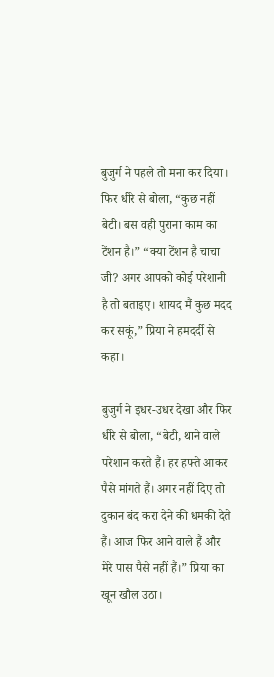बुजुर्ग ने पहले तो मना कर दिया। फिर धीरे से बोला, “कुछ नहीं बेटी। बस वही पुराना काम का टेंशन है।” “क्या टेंशन है चाचा जी? अगर आपको कोई परेशानी है तो बताइए। शायद मैं कुछ मदद कर सकूं,” प्रिया ने हमदर्दी से कहा।

बुजुर्ग ने इधर-उधर देखा और फिर धीरे से बोला, “बेटी, थाने वाले परेशान करते हैं। हर हफ्ते आकर पैसे मांगते हैं। अगर नहीं दिए तो दुकान बंद करा देने की धमकी देते हैं। आज फिर आने वाले हैं और मेरे पास पैसे नहीं हैं।” प्रिया का खून खौल उठा।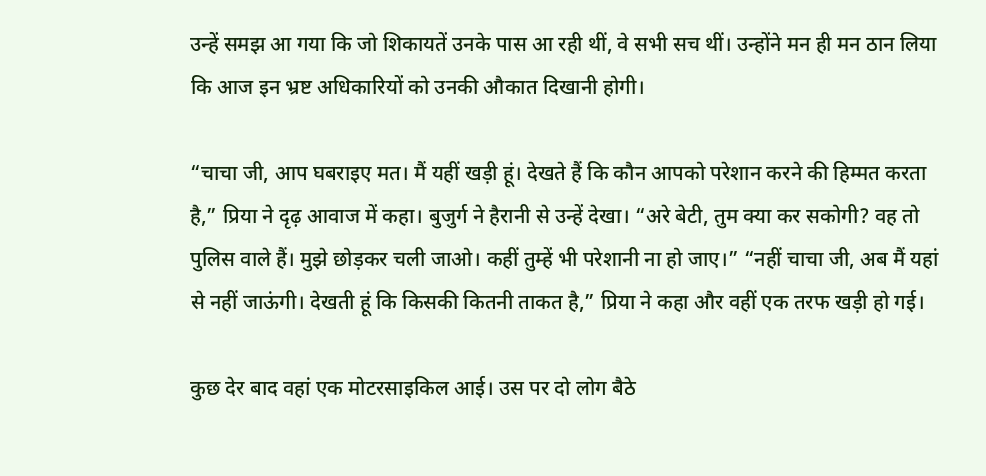उन्हें समझ आ गया कि जो शिकायतें उनके पास आ रही थीं, वे सभी सच थीं। उन्होंने मन ही मन ठान लिया कि आज इन भ्रष्ट अधिकारियों को उनकी औकात दिखानी होगी।

“चाचा जी, आप घबराइए मत। मैं यहीं खड़ी हूं। देखते हैं कि कौन आपको परेशान करने की हिम्मत करता है,” प्रिया ने दृढ़ आवाज में कहा। बुजुर्ग ने हैरानी से उन्हें देखा। “अरे बेटी, तुम क्या कर सकोगी? वह तो पुलिस वाले हैं। मुझे छोड़कर चली जाओ। कहीं तुम्हें भी परेशानी ना हो जाए।” “नहीं चाचा जी, अब मैं यहां से नहीं जाऊंगी। देखती हूं कि किसकी कितनी ताकत है,” प्रिया ने कहा और वहीं एक तरफ खड़ी हो गई।

कुछ देर बाद वहां एक मोटरसाइकिल आई। उस पर दो लोग बैठे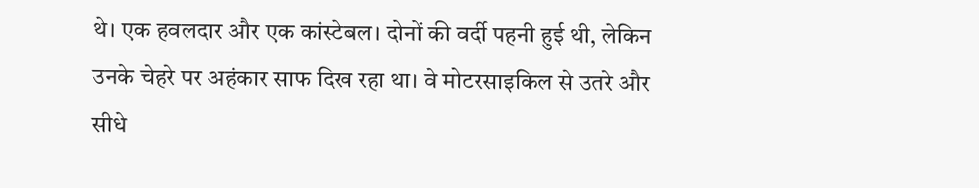थे। एक हवलदार और एक कांस्टेबल। दोनों की वर्दी पहनी हुई थी, लेकिन उनके चेहरे पर अहंकार साफ दिख रहा था। वे मोटरसाइकिल से उतरे और सीधे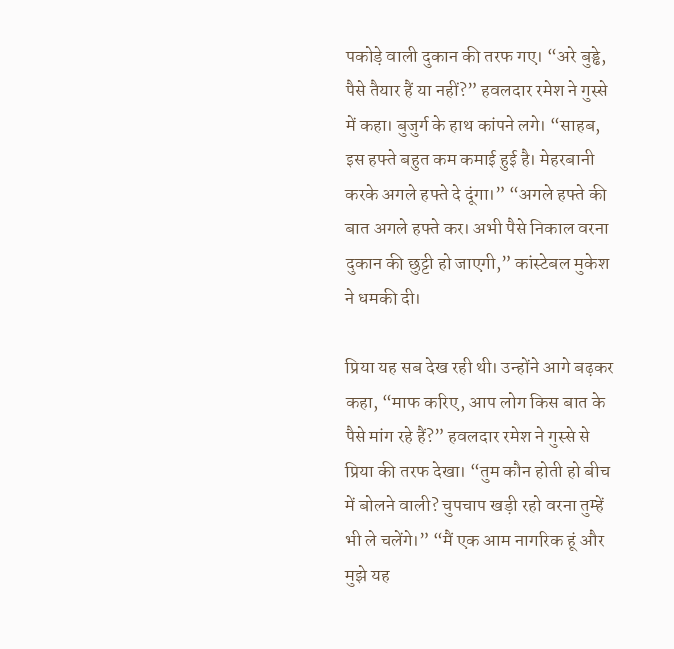पकोड़े वाली दुकान की तरफ गए। “अरे बुड्ढे, पैसे तैयार हैं या नहीं?” हवलदार रमेश ने गुस्से में कहा। बुजुर्ग के हाथ कांपने लगे। “साहब, इस हफ्ते बहुत कम कमाई हुई है। मेहरबानी करके अगले हफ्ते दे दूंगा।” “अगले हफ्ते की बात अगले हफ्ते कर। अभी पैसे निकाल वरना दुकान की छुट्टी हो जाएगी,” कांस्टेबल मुकेश ने धमकी दी।

प्रिया यह सब देख रही थी। उन्होंने आगे बढ़कर कहा, “माफ करिए, आप लोग किस बात के पैसे मांग रहे हैं?” हवलदार रमेश ने गुस्से से प्रिया की तरफ देखा। “तुम कौन होती हो बीच में बोलने वाली? चुपचाप खड़ी रहो वरना तुम्हें भी ले चलेंगे।” “मैं एक आम नागरिक हूं और मुझे यह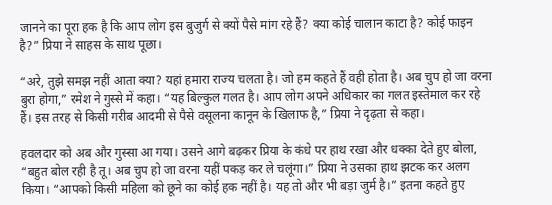जानने का पूरा हक है कि आप लोग इस बुजुर्ग से क्यों पैसे मांग रहे हैं? क्या कोई चालान काटा है? कोई फाइन है?” प्रिया ने साहस के साथ पूछा।

“अरे, तुझे समझ नहीं आता क्या? यहां हमारा राज्य चलता है। जो हम कहते हैं वही होता है। अब चुप हो जा वरना बुरा होगा,” रमेश ने गुस्से में कहा। “यह बिल्कुल गलत है। आप लोग अपने अधिकार का गलत इस्तेमाल कर रहे हैं। इस तरह से किसी गरीब आदमी से पैसे वसूलना कानून के खिलाफ है,” प्रिया ने दृढ़ता से कहा।

हवलदार को अब और गुस्सा आ गया। उसने आगे बढ़कर प्रिया के कंधे पर हाथ रखा और धक्का देते हुए बोला, “बहुत बोल रही है तू। अब चुप हो जा वरना यहीं पकड़ कर ले चलूंगा।” प्रिया ने उसका हाथ झटक कर अलग किया। “आपको किसी महिला को छूने का कोई हक नहीं है। यह तो और भी बड़ा जुर्म है।” इतना कहते हुए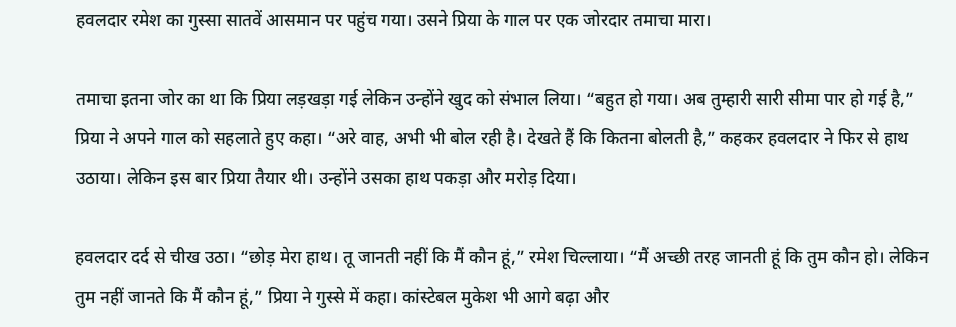हवलदार रमेश का गुस्सा सातवें आसमान पर पहुंच गया। उसने प्रिया के गाल पर एक जोरदार तमाचा मारा।

तमाचा इतना जोर का था कि प्रिया लड़खड़ा गई लेकिन उन्होंने खुद को संभाल लिया। “बहुत हो गया। अब तुम्हारी सारी सीमा पार हो गई है,” प्रिया ने अपने गाल को सहलाते हुए कहा। “अरे वाह, अभी भी बोल रही है। देखते हैं कि कितना बोलती है,” कहकर हवलदार ने फिर से हाथ उठाया। लेकिन इस बार प्रिया तैयार थी। उन्होंने उसका हाथ पकड़ा और मरोड़ दिया।

हवलदार दर्द से चीख उठा। “छोड़ मेरा हाथ। तू जानती नहीं कि मैं कौन हूं,” रमेश चिल्लाया। “मैं अच्छी तरह जानती हूं कि तुम कौन हो। लेकिन तुम नहीं जानते कि मैं कौन हूं,” प्रिया ने गुस्से में कहा। कांस्टेबल मुकेश भी आगे बढ़ा और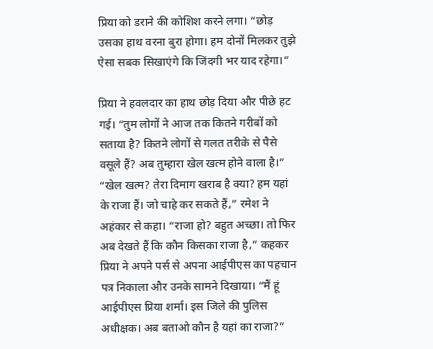प्रिया को डराने की कोशिश करने लगा। “छोड़ उसका हाथ वरना बुरा होगा। हम दोनों मिलकर तुझे ऐसा सबक सिखाएंगे कि जिंदगी भर याद रहेगा।”

प्रिया ने हवलदार का हाथ छोड़ दिया और पीछे हट गई। “तुम लोगों ने आज तक कितने गरीबों को सताया है? कितने लोगों से गलत तरीके से पैसे वसूले हैं? अब तुम्हारा खेल खत्म होने वाला है।” “खेल खत्म? तेरा दिमाग खराब है क्या? हम यहां के राजा हैं। जो चाहे कर सकते हैं,” रमेश ने अहंकार से कहा। “राजा हो? बहुत अच्छा। तो फिर अब देखते हैं कि कौन किसका राजा है,” कहकर प्रिया ने अपने पर्स से अपना आईपीएस का पहचान पत्र निकाला और उनके सामने दिखाया। “मैं हूं आईपीएस प्रिया शर्मा। इस जिले की पुलिस अधीक्षक। अब बताओ कौन है यहां का राजा?”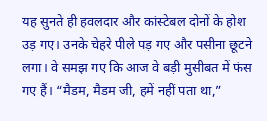यह सुनते ही हवलदार और कांस्टेबल दोनों के होश उड़ गए। उनके चेहरे पीले पड़ गए और पसीना छूटने लगा। वे समझ गए कि आज वे बड़ी मुसीबत में फंस गए हैं। “मैडम, मैडम जी, हमें नहीं पता था,”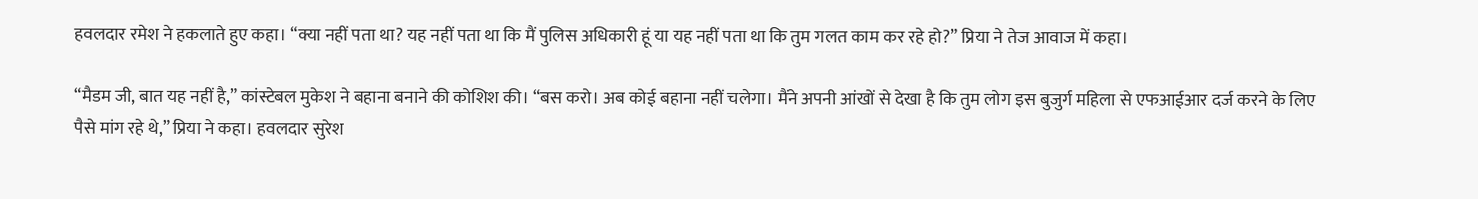हवलदार रमेश ने हकलाते हुए कहा। “क्या नहीं पता था? यह नहीं पता था कि मैं पुलिस अधिकारी हूं या यह नहीं पता था कि तुम गलत काम कर रहे हो?” प्रिया ने तेज आवाज में कहा।

“मैडम जी, बात यह नहीं है,” कांस्टेबल मुकेश ने बहाना बनाने की कोशिश की। “बस करो। अब कोई बहाना नहीं चलेगा। मैंने अपनी आंखों से देखा है कि तुम लोग इस बुजुर्ग महिला से एफआईआर दर्ज करने के लिए पैसे मांग रहे थे,” प्रिया ने कहा। हवलदार सुरेश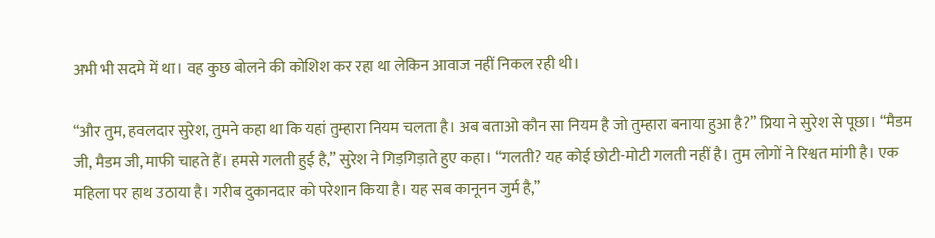अभी भी सदमे में था। वह कुछ बोलने की कोशिश कर रहा था लेकिन आवाज नहीं निकल रही थी।

“और तुम, हवलदार सुरेश, तुमने कहा था कि यहां तुम्हारा नियम चलता है। अब बताओ कौन सा नियम है जो तुम्हारा बनाया हुआ है?” प्रिया ने सुरेश से पूछा। “मैडम जी, मैडम जी, माफी चाहते हैं। हमसे गलती हुई है,” सुरेश ने गिड़गिड़ाते हुए कहा। “गलती? यह कोई छोटी-मोटी गलती नहीं है। तुम लोगों ने रिश्वत मांगी है। एक महिला पर हाथ उठाया है। गरीब दुकानदार को परेशान किया है। यह सब कानूनन जुर्म है,”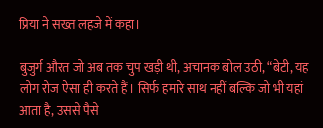प्रिया ने सख्त लहजे में कहा।

बुजुर्ग औरत जो अब तक चुप खड़ी थी, अचानक बोल उठी, “बेटी, यह लोग रोज ऐसा ही करते हैं। सिर्फ हमारे साथ नहीं बल्कि जो भी यहां आता है, उससे पैसे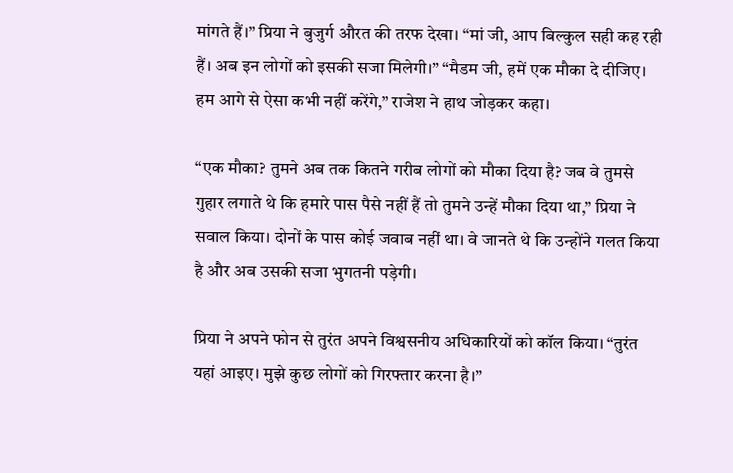मांगते हैं।” प्रिया ने बुजुर्ग औरत की तरफ देखा। “मां जी, आप बिल्कुल सही कह रही हैं। अब इन लोगों को इसकी सजा मिलेगी।” “मैडम जी, हमें एक मौका दे दीजिए। हम आगे से ऐसा कभी नहीं करेंगे,” राजेश ने हाथ जोड़कर कहा।

“एक मौका? तुमने अब तक कितने गरीब लोगों को मौका दिया है? जब वे तुमसे गुहार लगाते थे कि हमारे पास पैसे नहीं हैं तो तुमने उन्हें मौका दिया था,” प्रिया ने सवाल किया। दोनों के पास कोई जवाब नहीं था। वे जानते थे कि उन्होंने गलत किया है और अब उसकी सजा भुगतनी पड़ेगी।

प्रिया ने अपने फोन से तुरंत अपने विश्वसनीय अधिकारियों को कॉल किया। “तुरंत यहां आइए। मुझे कुछ लोगों को गिरफ्तार करना है।”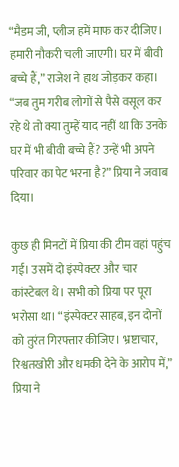“मैडम जी, प्लीज हमें माफ कर दीजिए। हमारी नौकरी चली जाएगी। घर में बीवी बच्चे हैं,” राजेश ने हाथ जोड़कर कहा। “जब तुम गरीब लोगों से पैसे वसूल कर रहे थे तो क्या तुम्हें याद नहीं था कि उनके घर में भी बीवी बच्चे हैं? उन्हें भी अपने परिवार का पेट भरना है?” प्रिया ने जवाब दिया।

कुछ ही मिनटों में प्रिया की टीम वहां पहुंच गई। उसमें दो इंस्पेक्टर और चार कांस्टेबल थे। सभी को प्रिया पर पूरा भरोसा था। “इंस्पेक्टर साहब, इन दोनों को तुरंत गिरफ्तार कीजिए। भ्रष्टाचार, रिश्वतखोरी और धमकी देने के आरोप में,” प्रिया ने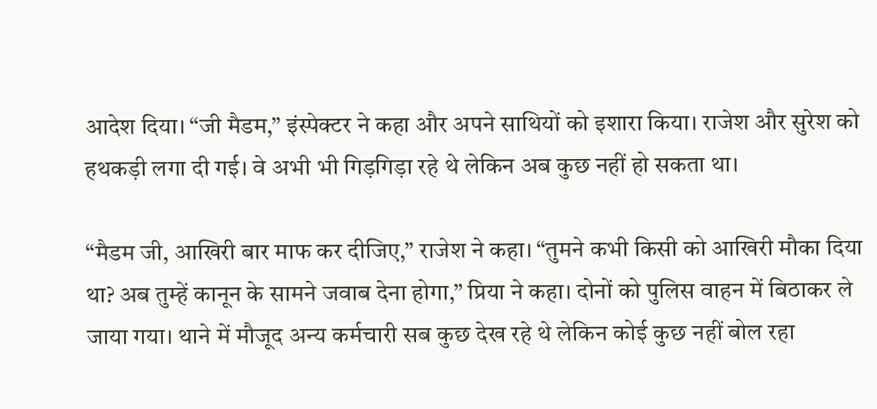आदेश दिया। “जी मैडम,” इंस्पेक्टर ने कहा और अपने साथियों को इशारा किया। राजेश और सुरेश को हथकड़ी लगा दी गई। वे अभी भी गिड़गिड़ा रहे थे लेकिन अब कुछ नहीं हो सकता था।

“मैडम जी, आखिरी बार माफ कर दीजिए,” राजेश ने कहा। “तुमने कभी किसी को आखिरी मौका दिया था? अब तुम्हें कानून के सामने जवाब देना होगा,” प्रिया ने कहा। दोनों को पुलिस वाहन में बिठाकर ले जाया गया। थाने में मौजूद अन्य कर्मचारी सब कुछ देख रहे थे लेकिन कोई कुछ नहीं बोल रहा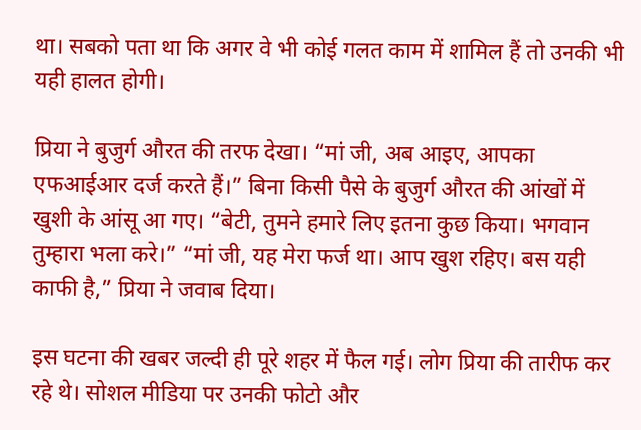था। सबको पता था कि अगर वे भी कोई गलत काम में शामिल हैं तो उनकी भी यही हालत होगी।

प्रिया ने बुजुर्ग औरत की तरफ देखा। “मां जी, अब आइए, आपका एफआईआर दर्ज करते हैं।” बिना किसी पैसे के बुजुर्ग औरत की आंखों में खुशी के आंसू आ गए। “बेटी, तुमने हमारे लिए इतना कुछ किया। भगवान तुम्हारा भला करे।” “मां जी, यह मेरा फर्ज था। आप खुश रहिए। बस यही काफी है,” प्रिया ने जवाब दिया।

इस घटना की खबर जल्दी ही पूरे शहर में फैल गई। लोग प्रिया की तारीफ कर रहे थे। सोशल मीडिया पर उनकी फोटो और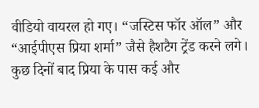वीडियो वायरल हो गए। “जस्टिस फॉर ऑल” और “आईपीएस प्रिया शर्मा” जैसे हैशटैग ट्रेंड करने लगे। कुछ दिनों बाद प्रिया के पास कई और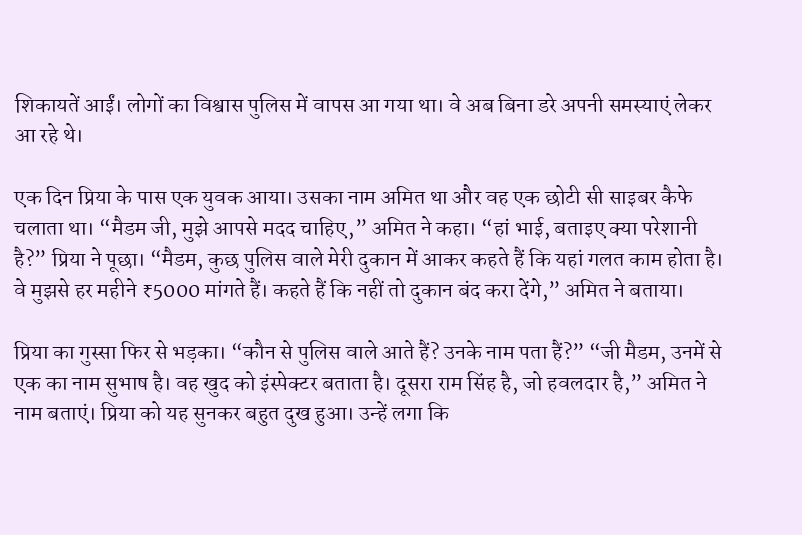शिकायतें आईं। लोगों का विश्वास पुलिस में वापस आ गया था। वे अब बिना डरे अपनी समस्याएं लेकर आ रहे थे।

एक दिन प्रिया के पास एक युवक आया। उसका नाम अमित था और वह एक छोटी सी साइबर कैफे चलाता था। “मैडम जी, मुझे आपसे मदद चाहिए,” अमित ने कहा। “हां भाई, बताइए क्या परेशानी है?” प्रिया ने पूछा। “मैडम, कुछ पुलिस वाले मेरी दुकान में आकर कहते हैं कि यहां गलत काम होता है। वे मुझसे हर महीने ₹5000 मांगते हैं। कहते हैं कि नहीं तो दुकान बंद करा देंगे,” अमित ने बताया।

प्रिया का गुस्सा फिर से भड़का। “कौन से पुलिस वाले आते हैं? उनके नाम पता हैं?” “जी मैडम, उनमें से एक का नाम सुभाष है। वह खुद को इंस्पेक्टर बताता है। दूसरा राम सिंह है, जो हवलदार है,” अमित ने नाम बताएं। प्रिया को यह सुनकर बहुत दुख हुआ। उन्हें लगा कि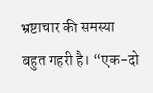भ्रष्टाचार की समस्या बहुत गहरी है। “एक-दो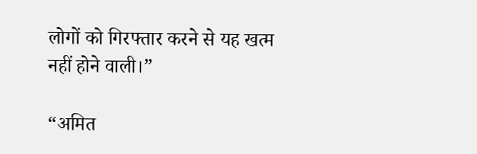लोगों को गिरफ्तार करने से यह खत्म नहीं होने वाली।”

“अमित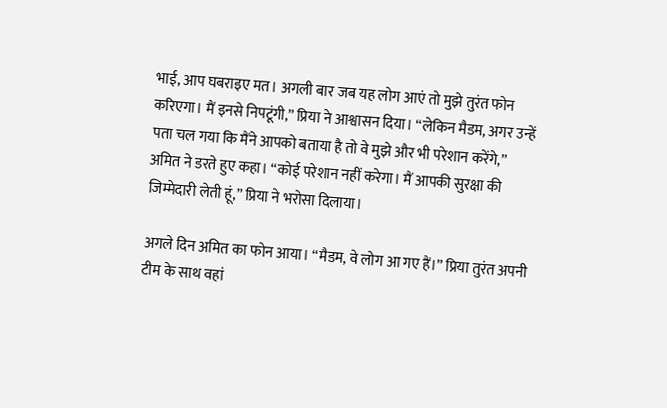भाई, आप घबराइए मत। अगली बार जब यह लोग आएं तो मुझे तुरंत फोन करिएगा। मैं इनसे निपटूंगी,” प्रिया ने आश्वासन दिया। “लेकिन मैडम, अगर उन्हें पता चल गया कि मैंने आपको बताया है तो वे मुझे और भी परेशान करेंगे,” अमित ने डरते हुए कहा। “कोई परेशान नहीं करेगा। मैं आपकी सुरक्षा की जिम्मेदारी लेती हूं,” प्रिया ने भरोसा दिलाया।

अगले दिन अमित का फोन आया। “मैडम, वे लोग आ गए हैं।” प्रिया तुरंत अपनी टीम के साथ वहां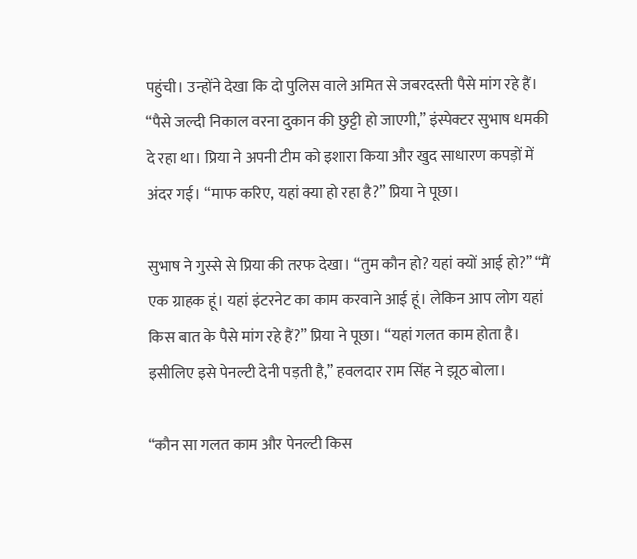पहुंची। उन्होंने देखा कि दो पुलिस वाले अमित से जबरदस्ती पैसे मांग रहे हैं। “पैसे जल्दी निकाल वरना दुकान की छुट्टी हो जाएगी,” इंस्पेक्टर सुभाष धमकी दे रहा था। प्रिया ने अपनी टीम को इशारा किया और खुद साधारण कपड़ों में अंदर गई। “माफ करिए, यहां क्या हो रहा है?” प्रिया ने पूछा।

सुभाष ने गुस्से से प्रिया की तरफ देखा। “तुम कौन हो? यहां क्यों आई हो?” “मैं एक ग्राहक हूं। यहां इंटरनेट का काम करवाने आई हूं। लेकिन आप लोग यहां किस बात के पैसे मांग रहे हैं?” प्रिया ने पूछा। “यहां गलत काम होता है। इसीलिए इसे पेनल्टी देनी पड़ती है,” हवलदार राम सिंह ने झूठ बोला।

“कौन सा गलत काम और पेनल्टी किस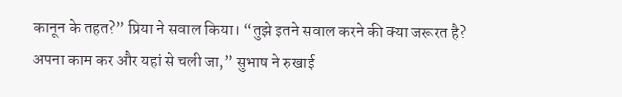कानून के तहत?” प्रिया ने सवाल किया। “तुझे इतने सवाल करने की क्या जरूरत है? अपना काम कर और यहां से चली जा,” सुभाष ने रुखाई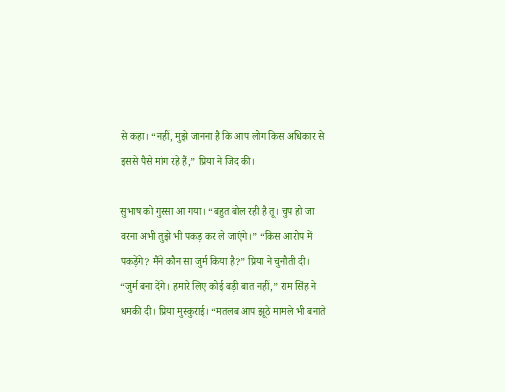से कहा। “नहीं, मुझे जानना है कि आप लोग किस अधिकार से इससे पैसे मांग रहे हैं,” प्रिया ने जिद की।

सुभाष को गुस्सा आ गया। “बहुत बोल रही है तू। चुप हो जा वरना अभी तुझे भी पकड़ कर ले जाएंगे।” “किस आरोप में पकड़ेंगे? मैंने कौन सा जुर्म किया है?” प्रिया ने चुनौती दी। “जुर्म बना देंगे। हमारे लिए कोई बड़ी बात नहीं,” राम सिंह ने धमकी दी। प्रिया मुस्कुराई। “मतलब आप झूठे मामले भी बनाते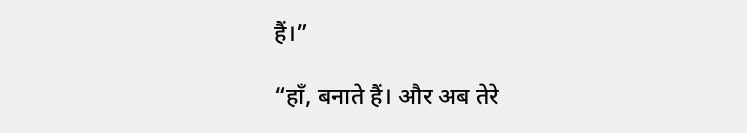हैं।”

“हाँ, बनाते हैं। और अब तेरे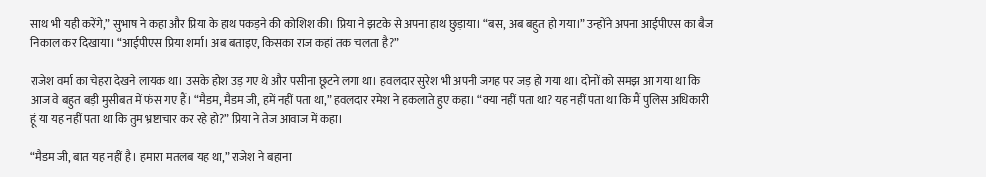साथ भी यही करेंगे,” सुभाष ने कहा और प्रिया के हाथ पकड़ने की कोशिश की। प्रिया ने झटके से अपना हाथ छुड़ाया। “बस, अब बहुत हो गया।” उन्होंने अपना आईपीएस का बैज निकाल कर दिखाया। “आईपीएस प्रिया शर्मा। अब बताइए, किसका राज कहां तक चलता है?”

राजेश वर्मा का चेहरा देखने लायक था। उसके होश उड़ गए थे और पसीना छूटने लगा था। हवलदार सुरेश भी अपनी जगह पर जड़ हो गया था। दोनों को समझ आ गया था कि आज वे बहुत बड़ी मुसीबत में फंस गए हैं। “मैडम, मैडम जी, हमें नहीं पता था,” हवलदार रमेश ने हकलाते हुए कहा। “क्या नहीं पता था? यह नहीं पता था कि मैं पुलिस अधिकारी हूं या यह नहीं पता था कि तुम भ्रष्टाचार कर रहे हो?” प्रिया ने तेज आवाज में कहा।

“मैडम जी, बात यह नहीं है। हमारा मतलब यह था,” राजेश ने बहाना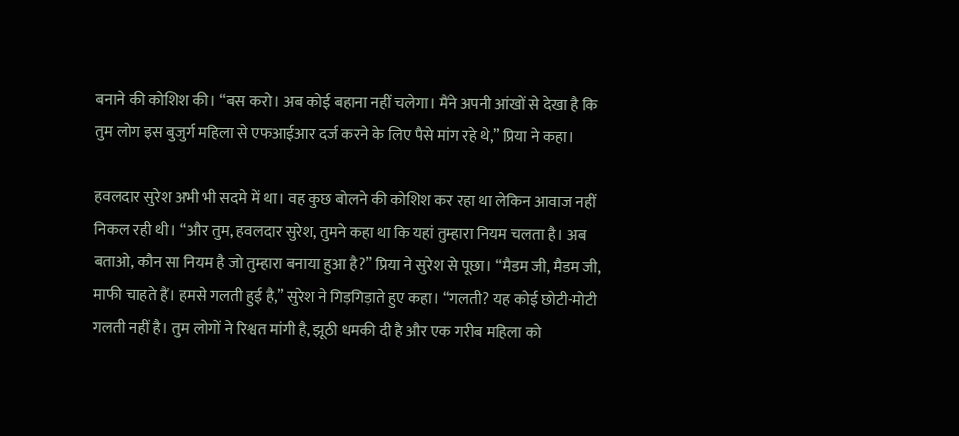बनाने की कोशिश की। “बस करो। अब कोई बहाना नहीं चलेगा। मैंने अपनी आंखों से देखा है कि तुम लोग इस बुजुर्ग महिला से एफआईआर दर्ज करने के लिए पैसे मांग रहे थे,” प्रिया ने कहा।

हवलदार सुरेश अभी भी सदमे में था। वह कुछ बोलने की कोशिश कर रहा था लेकिन आवाज नहीं निकल रही थी। “और तुम, हवलदार सुरेश, तुमने कहा था कि यहां तुम्हारा नियम चलता है। अब बताओ, कौन सा नियम है जो तुम्हारा बनाया हुआ है?” प्रिया ने सुरेश से पूछा। “मैडम जी, मैडम जी, माफी चाहते हैं। हमसे गलती हुई है,” सुरेश ने गिड़गिड़ाते हुए कहा। “गलती? यह कोई छोटी-मोटी गलती नहीं है। तुम लोगों ने रिश्वत मांगी है, झूठी धमकी दी है और एक गरीब महिला को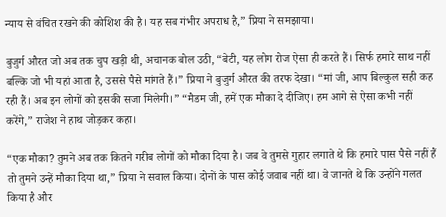न्याय से वंचित रखने की कोशिश की है। यह सब गंभीर अपराध है,” प्रिया ने समझाया।

बुजुर्ग औरत जो अब तक चुप खड़ी थी, अचानक बोल उठी, “बेटी, यह लोग रोज ऐसा ही करते हैं। सिर्फ हमारे साथ नहीं बल्कि जो भी यहां आता है, उससे पैसे मांगते हैं।” प्रिया ने बुजुर्ग औरत की तरफ देखा। “मां जी, आप बिल्कुल सही कह रही हैं। अब इन लोगों को इसकी सजा मिलेगी।” “मैडम जी, हमें एक मौका दे दीजिए। हम आगे से ऐसा कभी नहीं करेंगे,” राजेश ने हाथ जोड़कर कहा।

“एक मौका? तुमने अब तक कितने गरीब लोगों को मौका दिया है। जब वे तुमसे गुहार लगाते थे कि हमारे पास पैसे नहीं हैं तो तुमने उन्हें मौका दिया था,” प्रिया ने सवाल किया। दोनों के पास कोई जवाब नहीं था। वे जानते थे कि उन्होंने गलत किया है और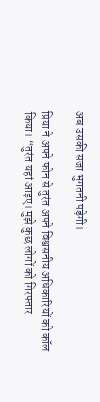अब उसकी सजा भुगतनी पड़ेगी।

प्रिया ने अपने फोन से तुरंत अपने विश्वसनीय अधिकारियों को कॉल किया। “तुरंत यहां आइए। मुझे कुछ लोगों को गिरफ्तार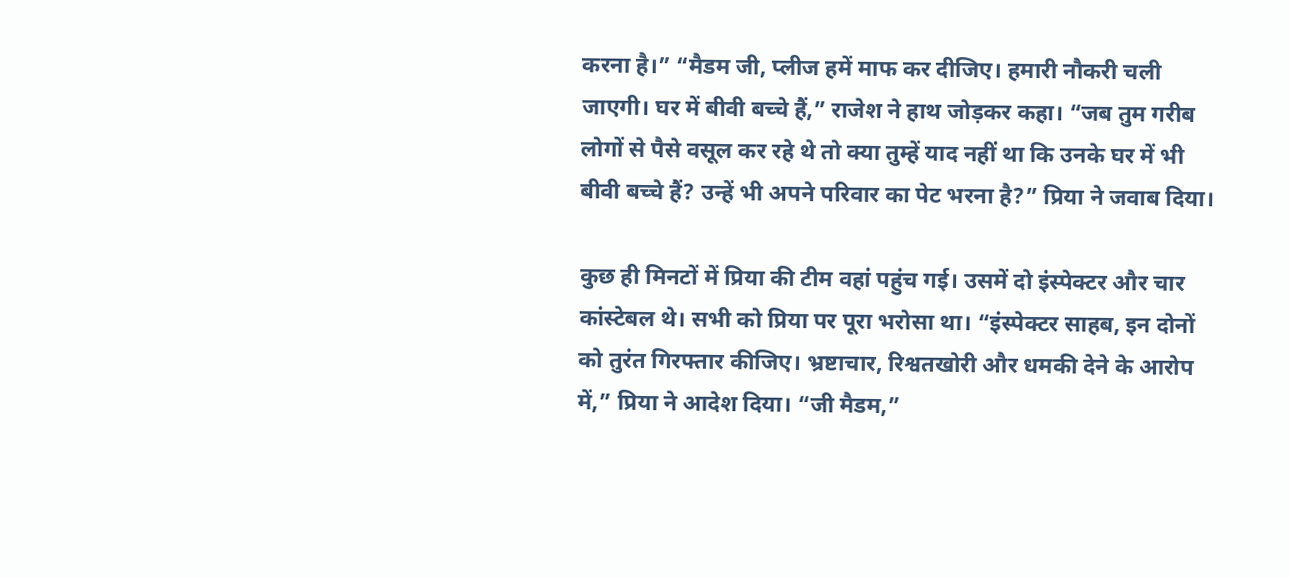करना है।” “मैडम जी, प्लीज हमें माफ कर दीजिए। हमारी नौकरी चली जाएगी। घर में बीवी बच्चे हैं,” राजेश ने हाथ जोड़कर कहा। “जब तुम गरीब लोगों से पैसे वसूल कर रहे थे तो क्या तुम्हें याद नहीं था कि उनके घर में भी बीवी बच्चे हैं? उन्हें भी अपने परिवार का पेट भरना है?” प्रिया ने जवाब दिया।

कुछ ही मिनटों में प्रिया की टीम वहां पहुंच गई। उसमें दो इंस्पेक्टर और चार कांस्टेबल थे। सभी को प्रिया पर पूरा भरोसा था। “इंस्पेक्टर साहब, इन दोनों को तुरंत गिरफ्तार कीजिए। भ्रष्टाचार, रिश्वतखोरी और धमकी देने के आरोप में,” प्रिया ने आदेश दिया। “जी मैडम,”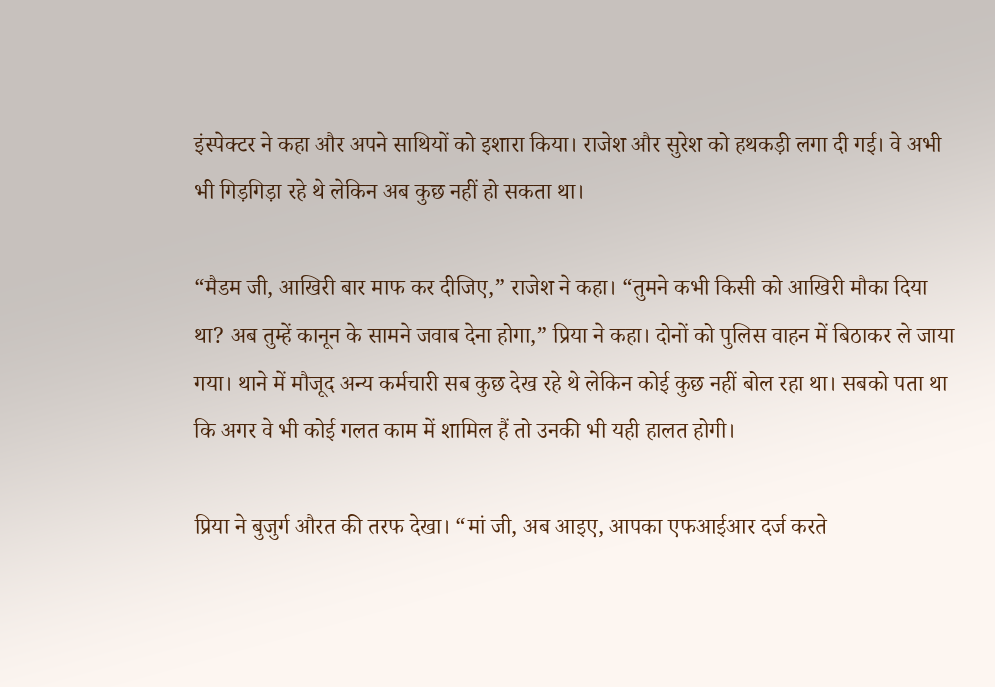इंस्पेक्टर ने कहा और अपने साथियों को इशारा किया। राजेश और सुरेश को हथकड़ी लगा दी गई। वे अभी भी गिड़गिड़ा रहे थे लेकिन अब कुछ नहीं हो सकता था।

“मैडम जी, आखिरी बार माफ कर दीजिए,” राजेश ने कहा। “तुमने कभी किसी को आखिरी मौका दिया था? अब तुम्हें कानून के सामने जवाब देना होगा,” प्रिया ने कहा। दोनों को पुलिस वाहन में बिठाकर ले जाया गया। थाने में मौजूद अन्य कर्मचारी सब कुछ देख रहे थे लेकिन कोई कुछ नहीं बोल रहा था। सबको पता था कि अगर वे भी कोई गलत काम में शामिल हैं तो उनकी भी यही हालत होगी।

प्रिया ने बुजुर्ग औरत की तरफ देखा। “मां जी, अब आइए, आपका एफआईआर दर्ज करते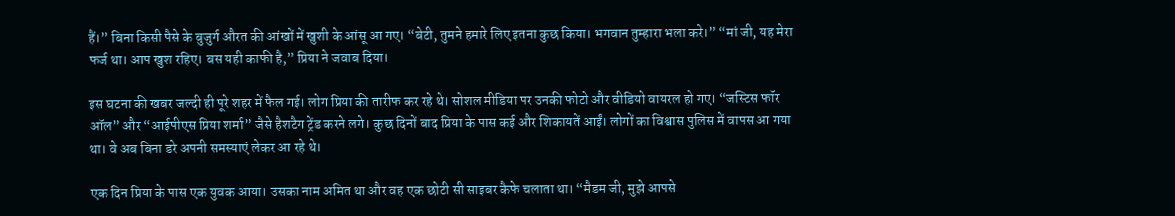हैं।” बिना किसी पैसे के बुजुर्ग औरत की आंखों में खुशी के आंसू आ गए। “बेटी, तुमने हमारे लिए इतना कुछ किया। भगवान तुम्हारा भला करे।” “मां जी, यह मेरा फर्ज था। आप खुश रहिए। बस यही काफी है,” प्रिया ने जवाब दिया।

इस घटना की खबर जल्दी ही पूरे शहर में फैल गई। लोग प्रिया की तारीफ कर रहे थे। सोशल मीडिया पर उनकी फोटो और वीडियो वायरल हो गए। “जस्टिस फॉर ऑल” और “आईपीएस प्रिया शर्मा” जैसे हैशटैग ट्रेंड करने लगे। कुछ दिनों बाद प्रिया के पास कई और शिकायतें आईं। लोगों का विश्वास पुलिस में वापस आ गया था। वे अब बिना डरे अपनी समस्याएं लेकर आ रहे थे।

एक दिन प्रिया के पास एक युवक आया। उसका नाम अमित था और वह एक छोटी सी साइबर कैफे चलाता था। “मैडम जी, मुझे आपसे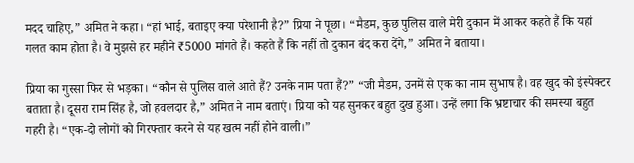मदद चाहिए,” अमित ने कहा। “हां भाई, बताइए क्या परेशानी है?” प्रिया ने पूछा। “मैडम, कुछ पुलिस वाले मेरी दुकान में आकर कहते हैं कि यहां गलत काम होता है। वे मुझसे हर महीने ₹5000 मांगते हैं। कहते हैं कि नहीं तो दुकान बंद करा देंगे,” अमित ने बताया।

प्रिया का गुस्सा फिर से भड़का। “कौन से पुलिस वाले आते हैं? उनके नाम पता हैं?” “जी मैडम, उनमें से एक का नाम सुभाष है। वह खुद को इंस्पेक्टर बताता है। दूसरा राम सिंह है, जो हवलदार है,” अमित ने नाम बताएं। प्रिया को यह सुनकर बहुत दुख हुआ। उन्हें लगा कि भ्रष्टाचार की समस्या बहुत गहरी है। “एक-दो लोगों को गिरफ्तार करने से यह खत्म नहीं होने वाली।”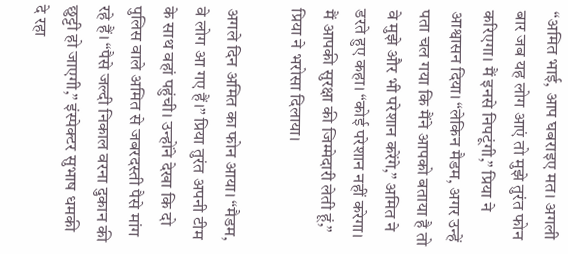“अमित भाई, आप घबराइए मत। अगली बार जब यह लोग आएं तो मुझे तुरंत फोन करिएगा। मैं इनसे निपटूंगी,” प्रिया ने आश्वासन दिया। “लेकिन मैडम, अगर उन्हें पता चल गया कि मैंने आपको बताया है तो वे मुझे और भी परेशान करेंगे,” अमित ने डरते हुए कहा। “कोई परेशान नहीं करेगा। मैं आपकी सुरक्षा की जिम्मेदारी लेती हूं,” प्रिया ने भरोसा दिलाया।

अगले दिन अमित का फोन आया। “मैडम, वे लोग आ गए हैं।” प्रिया तुरंत अपनी टीम के साथ वहां पहुंची। उन्होंने देखा कि दो पुलिस वाले अमित से जबरदस्ती पैसे मांग रहे हैं। “पैसे जल्दी निकाल वरना दुकान की छुट्टी हो जाएगी,” इंस्पेक्टर सुभाष धमकी दे रहा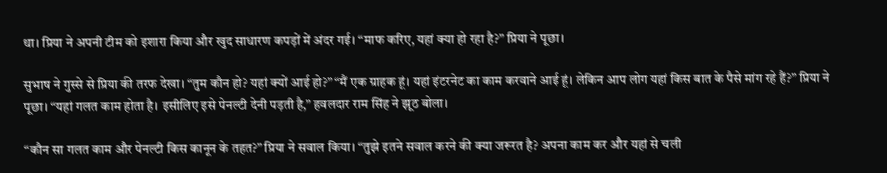था। प्रिया ने अपनी टीम को इशारा किया और खुद साधारण कपड़ों में अंदर गई। “माफ करिए, यहां क्या हो रहा है?” प्रिया ने पूछा।

सुभाष ने गुस्से से प्रिया की तरफ देखा। “तुम कौन हो? यहां क्यों आई हो?” “मैं एक ग्राहक हूं। यहां इंटरनेट का काम करवाने आई हूं। लेकिन आप लोग यहां किस बात के पैसे मांग रहे हैं?” प्रिया ने पूछा। “यहां गलत काम होता है। इसीलिए इसे पेनल्टी देनी पड़ती है,” हवलदार राम सिंह ने झूठ बोला।

“कौन सा गलत काम और पेनल्टी किस कानून के तहत?” प्रिया ने सवाल किया। “तुझे इतने सवाल करने की क्या जरूरत है? अपना काम कर और यहां से चली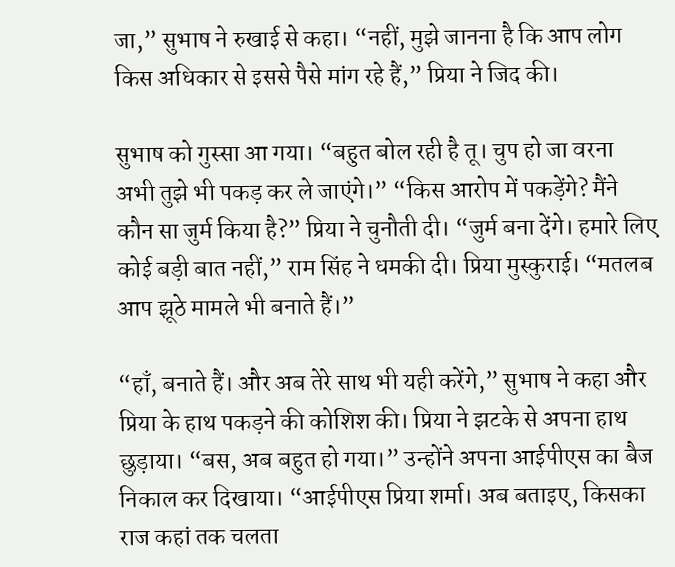जा,” सुभाष ने रुखाई से कहा। “नहीं, मुझे जानना है कि आप लोग किस अधिकार से इससे पैसे मांग रहे हैं,” प्रिया ने जिद की।

सुभाष को गुस्सा आ गया। “बहुत बोल रही है तू। चुप हो जा वरना अभी तुझे भी पकड़ कर ले जाएंगे।” “किस आरोप में पकड़ेंगे? मैंने कौन सा जुर्म किया है?” प्रिया ने चुनौती दी। “जुर्म बना देंगे। हमारे लिए कोई बड़ी बात नहीं,” राम सिंह ने धमकी दी। प्रिया मुस्कुराई। “मतलब आप झूठे मामले भी बनाते हैं।”

“हाँ, बनाते हैं। और अब तेरे साथ भी यही करेंगे,” सुभाष ने कहा और प्रिया के हाथ पकड़ने की कोशिश की। प्रिया ने झटके से अपना हाथ छुड़ाया। “बस, अब बहुत हो गया।” उन्होंने अपना आईपीएस का बैज निकाल कर दिखाया। “आईपीएस प्रिया शर्मा। अब बताइए, किसका राज कहां तक चलता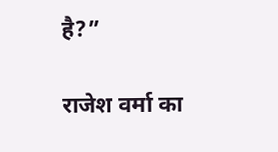है?”

राजेश वर्मा का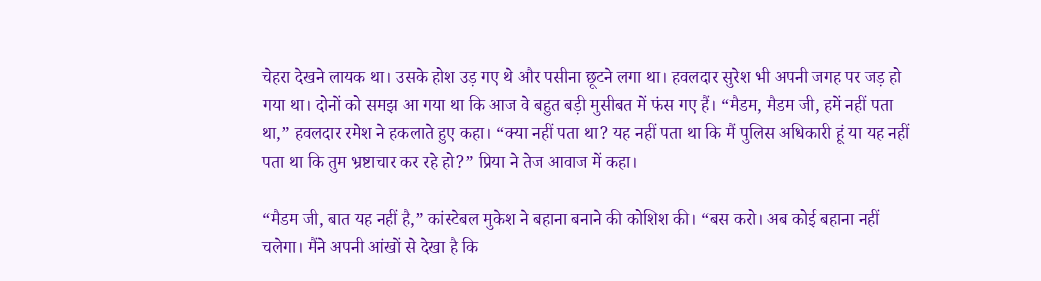चेहरा देखने लायक था। उसके होश उड़ गए थे और पसीना छूटने लगा था। हवलदार सुरेश भी अपनी जगह पर जड़ हो गया था। दोनों को समझ आ गया था कि आज वे बहुत बड़ी मुसीबत में फंस गए हैं। “मैडम, मैडम जी, हमें नहीं पता था,” हवलदार रमेश ने हकलाते हुए कहा। “क्या नहीं पता था? यह नहीं पता था कि मैं पुलिस अधिकारी हूं या यह नहीं पता था कि तुम भ्रष्टाचार कर रहे हो?” प्रिया ने तेज आवाज में कहा।

“मैडम जी, बात यह नहीं है,” कांस्टेबल मुकेश ने बहाना बनाने की कोशिश की। “बस करो। अब कोई बहाना नहीं चलेगा। मैंने अपनी आंखों से देखा है कि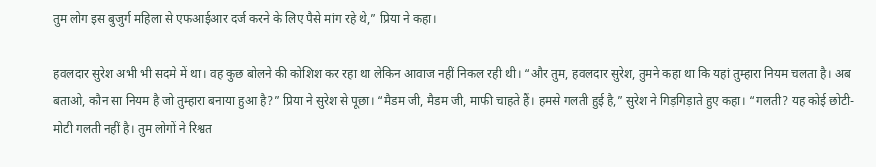तुम लोग इस बुजुर्ग महिला से एफआईआर दर्ज करने के लिए पैसे मांग रहे थे,” प्रिया ने कहा।

हवलदार सुरेश अभी भी सदमे में था। वह कुछ बोलने की कोशिश कर रहा था लेकिन आवाज नहीं निकल रही थी। “और तुम, हवलदार सुरेश, तुमने कहा था कि यहां तुम्हारा नियम चलता है। अब बताओ, कौन सा नियम है जो तुम्हारा बनाया हुआ है?” प्रिया ने सुरेश से पूछा। “मैडम जी, मैडम जी, माफी चाहते हैं। हमसे गलती हुई है,” सुरेश ने गिड़गिड़ाते हुए कहा। “गलती? यह कोई छोटी-मोटी गलती नहीं है। तुम लोगों ने रिश्वत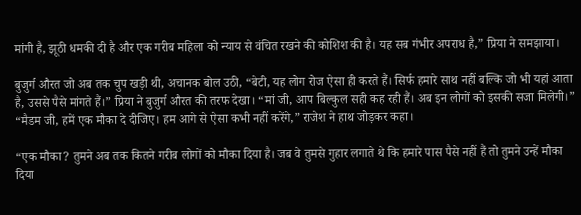मांगी है, झूठी धमकी दी है और एक गरीब महिला को न्याय से वंचित रखने की कोशिश की है। यह सब गंभीर अपराध है,” प्रिया ने समझाया।

बुजुर्ग औरत जो अब तक चुप खड़ी थी, अचानक बोल उठी, “बेटी, यह लोग रोज ऐसा ही करते हैं। सिर्फ हमारे साथ नहीं बल्कि जो भी यहां आता है, उससे पैसे मांगते हैं।” प्रिया ने बुजुर्ग औरत की तरफ देखा। “मां जी, आप बिल्कुल सही कह रही हैं। अब इन लोगों को इसकी सजा मिलेगी।” “मैडम जी, हमें एक मौका दे दीजिए। हम आगे से ऐसा कभी नहीं करेंगे,” राजेश ने हाथ जोड़कर कहा।

“एक मौका? तुमने अब तक कितने गरीब लोगों को मौका दिया है। जब वे तुमसे गुहार लगाते थे कि हमारे पास पैसे नहीं हैं तो तुमने उन्हें मौका दिया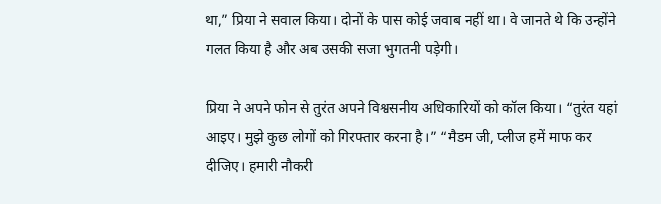था,” प्रिया ने सवाल किया। दोनों के पास कोई जवाब नहीं था। वे जानते थे कि उन्होंने गलत किया है और अब उसकी सजा भुगतनी पड़ेगी।

प्रिया ने अपने फोन से तुरंत अपने विश्वसनीय अधिकारियों को कॉल किया। “तुरंत यहां आइए। मुझे कुछ लोगों को गिरफ्तार करना है।” “मैडम जी, प्लीज हमें माफ कर दीजिए। हमारी नौकरी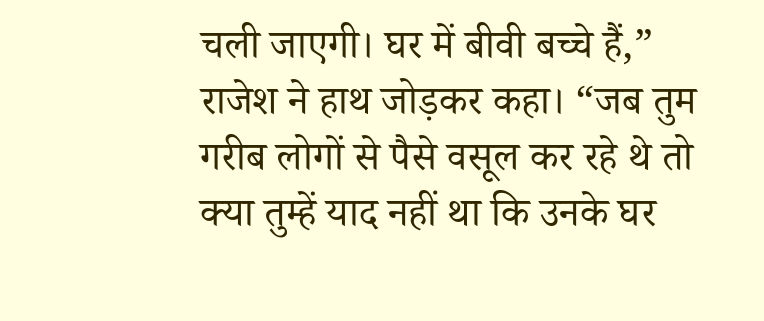चली जाएगी। घर में बीवी बच्चे हैं,” राजेश ने हाथ जोड़कर कहा। “जब तुम गरीब लोगों से पैसे वसूल कर रहे थे तो क्या तुम्हें याद नहीं था कि उनके घर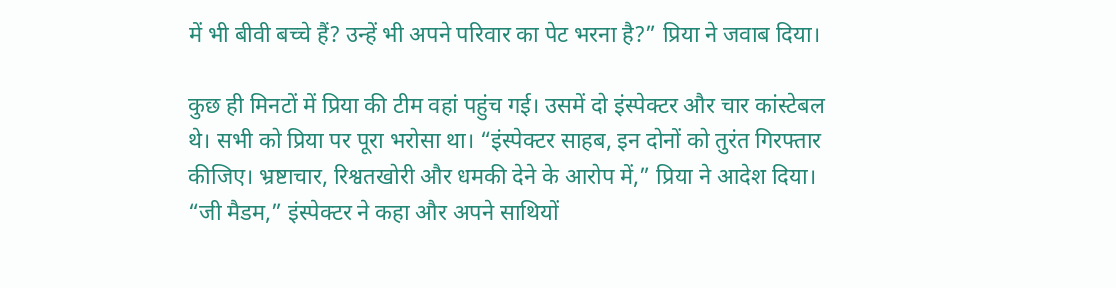में भी बीवी बच्चे हैं? उन्हें भी अपने परिवार का पेट भरना है?” प्रिया ने जवाब दिया।

कुछ ही मिनटों में प्रिया की टीम वहां पहुंच गई। उसमें दो इंस्पेक्टर और चार कांस्टेबल थे। सभी को प्रिया पर पूरा भरोसा था। “इंस्पेक्टर साहब, इन दोनों को तुरंत गिरफ्तार कीजिए। भ्रष्टाचार, रिश्वतखोरी और धमकी देने के आरोप में,” प्रिया ने आदेश दिया। “जी मैडम,” इंस्पेक्टर ने कहा और अपने साथियों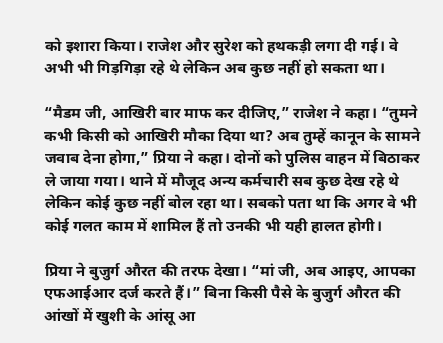को इशारा किया। राजेश और सुरेश को हथकड़ी लगा दी गई। वे अभी भी गिड़गिड़ा रहे थे लेकिन अब कुछ नहीं हो सकता था।

“मैडम जी, आखिरी बार माफ कर दीजिए,” राजेश ने कहा। “तुमने कभी किसी को आखिरी मौका दिया था? अब तुम्हें कानून के सामने जवाब देना होगा,” प्रिया ने कहा। दोनों को पुलिस वाहन में बिठाकर ले जाया गया। थाने में मौजूद अन्य कर्मचारी सब कुछ देख रहे थे लेकिन कोई कुछ नहीं बोल रहा था। सबको पता था कि अगर वे भी कोई गलत काम में शामिल हैं तो उनकी भी यही हालत होगी।

प्रिया ने बुजुर्ग औरत की तरफ देखा। “मां जी, अब आइए, आपका एफआईआर दर्ज करते हैं।” बिना किसी पैसे के बुजुर्ग औरत की आंखों में खुशी के आंसू आ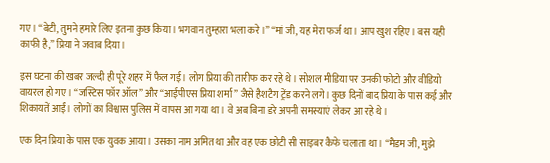गए। “बेटी, तुमने हमारे लिए इतना कुछ किया। भगवान तुम्हारा भला करे।” “मां जी, यह मेरा फर्ज था। आप खुश रहिए। बस यही काफी है,” प्रिया ने जवाब दिया।

इस घटना की खबर जल्दी ही पूरे शहर में फैल गई। लोग प्रिया की तारीफ कर रहे थे। सोशल मीडिया पर उनकी फोटो और वीडियो वायरल हो गए। “जस्टिस फॉर ऑल” और “आईपीएस प्रिया शर्मा” जैसे हैशटैग ट्रेंड करने लगे। कुछ दिनों बाद प्रिया के पास कई और शिकायतें आईं। लोगों का विश्वास पुलिस में वापस आ गया था। वे अब बिना डरे अपनी समस्याएं लेकर आ रहे थे।

एक दिन प्रिया के पास एक युवक आया। उसका नाम अमित था और वह एक छोटी सी साइबर कैफे चलाता था। “मैडम जी, मुझे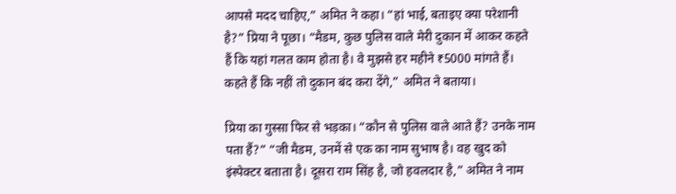आपसे मदद चाहिए,” अमित ने कहा। “हां भाई, बताइए क्या परेशानी है?” प्रिया ने पूछा। “मैडम, कुछ पुलिस वाले मेरी दुकान में आकर कहते हैं कि यहां गलत काम होता है। वे मुझसे हर महीने ₹5000 मांगते हैं। कहते हैं कि नहीं तो दुकान बंद करा देंगे,” अमित ने बताया।

प्रिया का गुस्सा फिर से भड़का। “कौन से पुलिस वाले आते हैं? उनके नाम पता हैं?” “जी मैडम, उनमें से एक का नाम सुभाष है। वह खुद को इंस्पेक्टर बताता है। दूसरा राम सिंह है, जो हवलदार है,” अमित ने नाम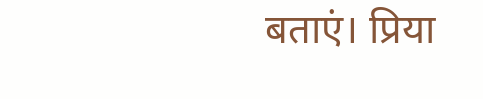बताएं। प्रिया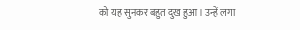को यह सुनकर बहुत दुख हुआ। उन्हें लगा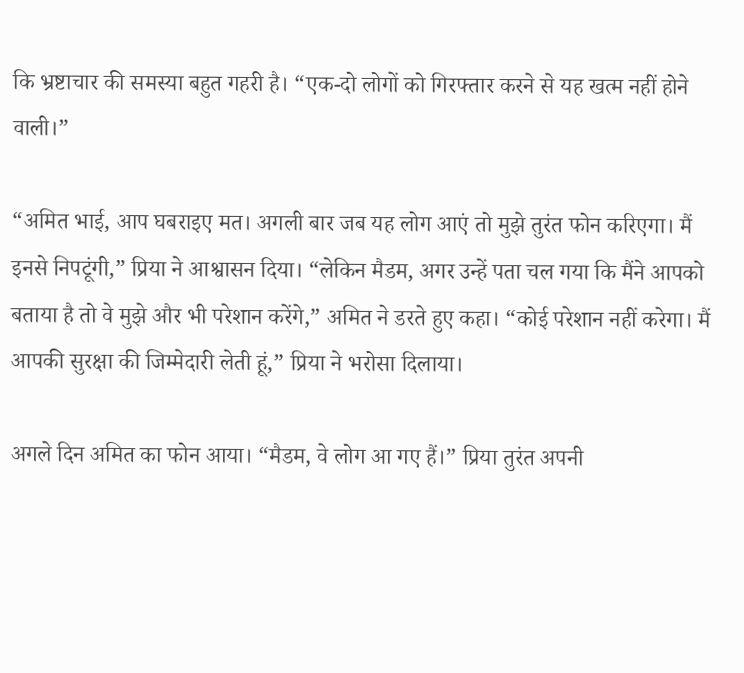कि भ्रष्टाचार की समस्या बहुत गहरी है। “एक-दो लोगों को गिरफ्तार करने से यह खत्म नहीं होने वाली।”

“अमित भाई, आप घबराइए मत। अगली बार जब यह लोग आएं तो मुझे तुरंत फोन करिएगा। मैं इनसे निपटूंगी,” प्रिया ने आश्वासन दिया। “लेकिन मैडम, अगर उन्हें पता चल गया कि मैंने आपको बताया है तो वे मुझे और भी परेशान करेंगे,” अमित ने डरते हुए कहा। “कोई परेशान नहीं करेगा। मैं आपकी सुरक्षा की जिम्मेदारी लेती हूं,” प्रिया ने भरोसा दिलाया।

अगले दिन अमित का फोन आया। “मैडम, वे लोग आ गए हैं।” प्रिया तुरंत अपनी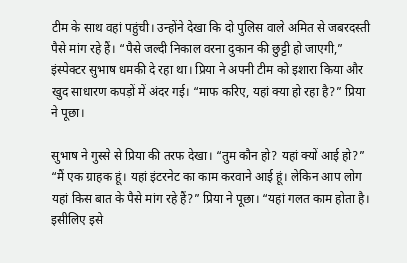टीम के साथ वहां पहुंची। उन्होंने देखा कि दो पुलिस वाले अमित से जबरदस्ती पैसे मांग रहे हैं। “पैसे जल्दी निकाल वरना दुकान की छुट्टी हो जाएगी,” इंस्पेक्टर सुभाष धमकी दे रहा था। प्रिया ने अपनी टीम को इशारा किया और खुद साधारण कपड़ों में अंदर गई। “माफ करिए, यहां क्या हो रहा है?” प्रिया ने पूछा।

सुभाष ने गुस्से से प्रिया की तरफ देखा। “तुम कौन हो? यहां क्यों आई हो?” “मैं एक ग्राहक हूं। यहां इंटरनेट का काम करवाने आई हूं। लेकिन आप लोग यहां किस बात के पैसे मांग रहे हैं?” प्रिया ने पूछा। “यहां गलत काम होता है। इसीलिए इसे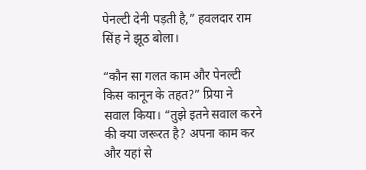पेनल्टी देनी पड़ती है,” हवलदार राम सिंह ने झूठ बोला।

“कौन सा गलत काम और पेनल्टी किस कानून के तहत?” प्रिया ने सवाल किया। “तुझे इतने सवाल करने की क्या जरूरत है? अपना काम कर और यहां से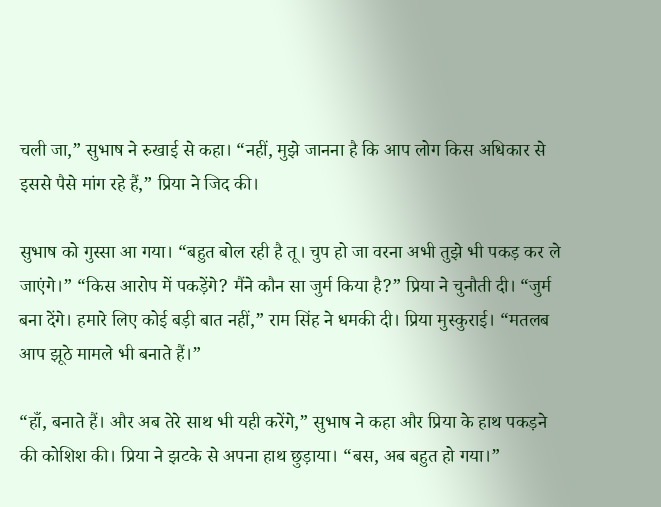चली जा,” सुभाष ने रुखाई से कहा। “नहीं, मुझे जानना है कि आप लोग किस अधिकार से इससे पैसे मांग रहे हैं,” प्रिया ने जिद की।

सुभाष को गुस्सा आ गया। “बहुत बोल रही है तू। चुप हो जा वरना अभी तुझे भी पकड़ कर ले जाएंगे।” “किस आरोप में पकड़ेंगे? मैंने कौन सा जुर्म किया है?” प्रिया ने चुनौती दी। “जुर्म बना देंगे। हमारे लिए कोई बड़ी बात नहीं,” राम सिंह ने धमकी दी। प्रिया मुस्कुराई। “मतलब आप झूठे मामले भी बनाते हैं।”

“हाँ, बनाते हैं। और अब तेरे साथ भी यही करेंगे,” सुभाष ने कहा और प्रिया के हाथ पकड़ने की कोशिश की। प्रिया ने झटके से अपना हाथ छुड़ाया। “बस, अब बहुत हो गया।”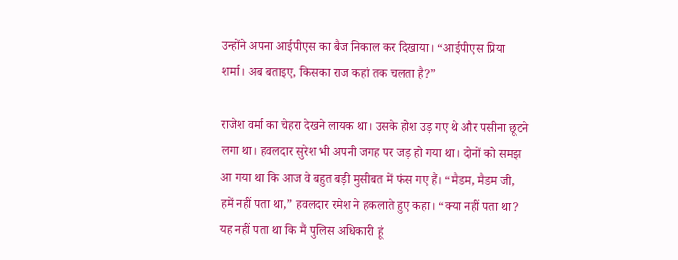उन्होंने अपना आईपीएस का बैज निकाल कर दिखाया। “आईपीएस प्रिया शर्मा। अब बताइए, किसका राज कहां तक चलता है?”

राजेश वर्मा का चेहरा देखने लायक था। उसके होश उड़ गए थे और पसीना छूटने लगा था। हवलदार सुरेश भी अपनी जगह पर जड़ हो गया था। दोनों को समझ आ गया था कि आज वे बहुत बड़ी मुसीबत में फंस गए हैं। “मैडम, मैडम जी, हमें नहीं पता था,” हवलदार रमेश ने हकलाते हुए कहा। “क्या नहीं पता था? यह नहीं पता था कि मैं पुलिस अधिकारी हूं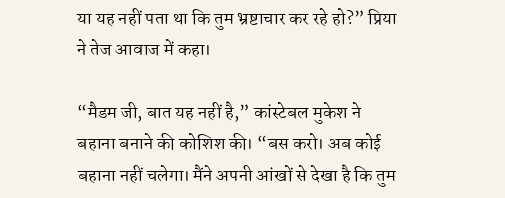या यह नहीं पता था कि तुम भ्रष्टाचार कर रहे हो?” प्रिया ने तेज आवाज में कहा।

“मैडम जी, बात यह नहीं है,” कांस्टेबल मुकेश ने बहाना बनाने की कोशिश की। “बस करो। अब कोई बहाना नहीं चलेगा। मैंने अपनी आंखों से देखा है कि तुम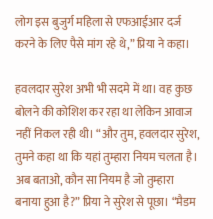लोग इस बुजुर्ग महिला से एफआईआर दर्ज करने के लिए पैसे मांग रहे थे,” प्रिया ने कहा।

हवलदार सुरेश अभी भी सदमे में था। वह कुछ बोलने की कोशिश कर रहा था लेकिन आवाज नहीं निकल रही थी। “और तुम, हवलदार सुरेश, तुमने कहा था कि यहां तुम्हारा नियम चलता है। अब बताओ, कौन सा नियम है जो तुम्हारा बनाया हुआ है?” प्रिया ने सुरेश से पूछा। “मैडम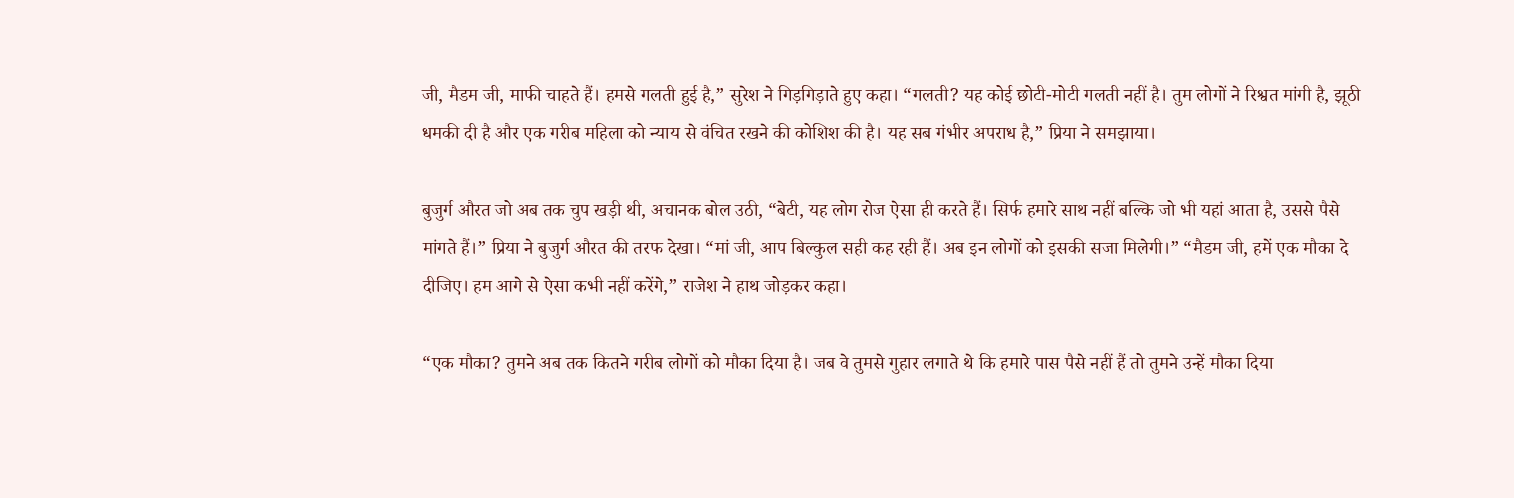जी, मैडम जी, माफी चाहते हैं। हमसे गलती हुई है,” सुरेश ने गिड़गिड़ाते हुए कहा। “गलती? यह कोई छोटी-मोटी गलती नहीं है। तुम लोगों ने रिश्वत मांगी है, झूठी धमकी दी है और एक गरीब महिला को न्याय से वंचित रखने की कोशिश की है। यह सब गंभीर अपराध है,” प्रिया ने समझाया।

बुजुर्ग औरत जो अब तक चुप खड़ी थी, अचानक बोल उठी, “बेटी, यह लोग रोज ऐसा ही करते हैं। सिर्फ हमारे साथ नहीं बल्कि जो भी यहां आता है, उससे पैसे मांगते हैं।” प्रिया ने बुजुर्ग औरत की तरफ देखा। “मां जी, आप बिल्कुल सही कह रही हैं। अब इन लोगों को इसकी सजा मिलेगी।” “मैडम जी, हमें एक मौका दे दीजिए। हम आगे से ऐसा कभी नहीं करेंगे,” राजेश ने हाथ जोड़कर कहा।

“एक मौका? तुमने अब तक कितने गरीब लोगों को मौका दिया है। जब वे तुमसे गुहार लगाते थे कि हमारे पास पैसे नहीं हैं तो तुमने उन्हें मौका दिया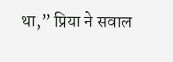था,” प्रिया ने सवाल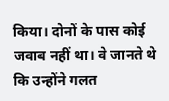किया। दोनों के पास कोई जवाब नहीं था। वे जानते थे कि उन्होंने गलत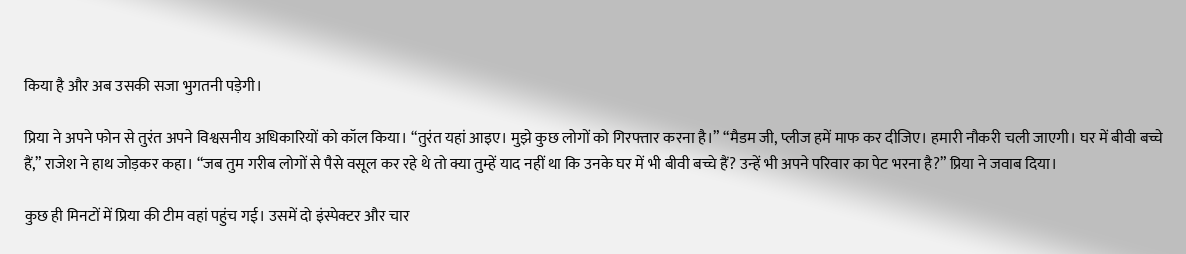किया है और अब उसकी सजा भुगतनी पड़ेगी।

प्रिया ने अपने फोन से तुरंत अपने विश्वसनीय अधिकारियों को कॉल किया। “तुरंत यहां आइए। मुझे कुछ लोगों को गिरफ्तार करना है।” “मैडम जी, प्लीज हमें माफ कर दीजिए। हमारी नौकरी चली जाएगी। घर में बीवी बच्चे हैं,” राजेश ने हाथ जोड़कर कहा। “जब तुम गरीब लोगों से पैसे वसूल कर रहे थे तो क्या तुम्हें याद नहीं था कि उनके घर में भी बीवी बच्चे हैं? उन्हें भी अपने परिवार का पेट भरना है?” प्रिया ने जवाब दिया।

कुछ ही मिनटों में प्रिया की टीम वहां पहुंच गई। उसमें दो इंस्पेक्टर और चार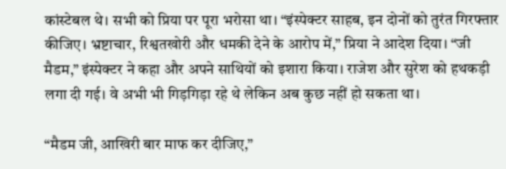कांस्टेबल थे। सभी को प्रिया पर पूरा भरोसा था। “इंस्पेक्टर साहब, इन दोनों को तुरंत गिरफ्तार कीजिए। भ्रष्टाचार, रिश्वतखोरी और धमकी देने के आरोप में,” प्रिया ने आदेश दिया। “जी मैडम,” इंस्पेक्टर ने कहा और अपने साथियों को इशारा किया। राजेश और सुरेश को हथकड़ी लगा दी गई। वे अभी भी गिड़गिड़ा रहे थे लेकिन अब कुछ नहीं हो सकता था।

“मैडम जी, आखिरी बार माफ कर दीजिए,”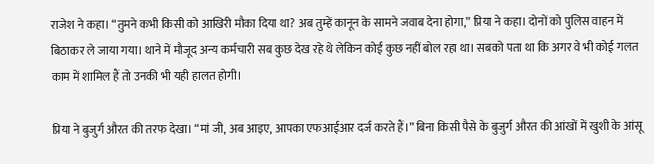राजेश ने कहा। “तुमने कभी किसी को आखिरी मौका दिया था? अब तुम्हें कानून के सामने जवाब देना होगा,” प्रिया ने कहा। दोनों को पुलिस वाहन में बिठाकर ले जाया गया। थाने में मौजूद अन्य कर्मचारी सब कुछ देख रहे थे लेकिन कोई कुछ नहीं बोल रहा था। सबको पता था कि अगर वे भी कोई गलत काम में शामिल हैं तो उनकी भी यही हालत होगी।

प्रिया ने बुजुर्ग औरत की तरफ देखा। “मां जी, अब आइए, आपका एफआईआर दर्ज करते हैं।” बिना किसी पैसे के बुजुर्ग औरत की आंखों में खुशी के आंसू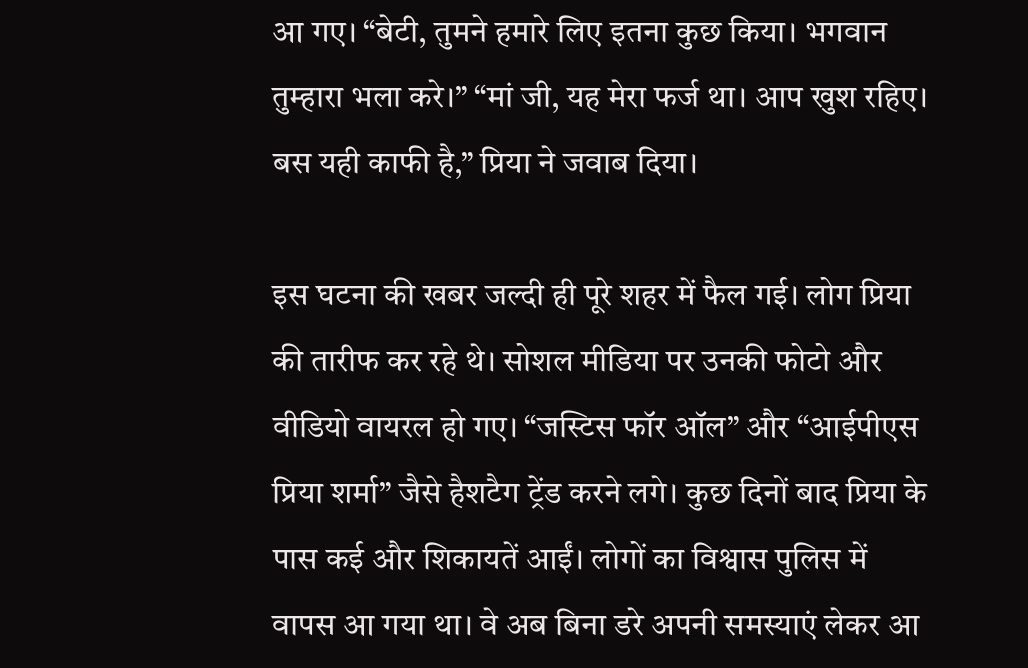आ गए। “बेटी, तुमने हमारे लिए इतना कुछ किया। भगवान तुम्हारा भला करे।” “मां जी, यह मेरा फर्ज था। आप खुश रहिए। बस यही काफी है,” प्रिया ने जवाब दिया।

इस घटना की खबर जल्दी ही पूरे शहर में फैल गई। लोग प्रिया की तारीफ कर रहे थे। सोशल मीडिया पर उनकी फोटो और वीडियो वायरल हो गए। “जस्टिस फॉर ऑल” और “आईपीएस प्रिया शर्मा” जैसे हैशटैग ट्रेंड करने लगे। कुछ दिनों बाद प्रिया के पास कई और शिकायतें आईं। लोगों का विश्वास पुलिस में वापस आ गया था। वे अब बिना डरे अपनी समस्याएं लेकर आ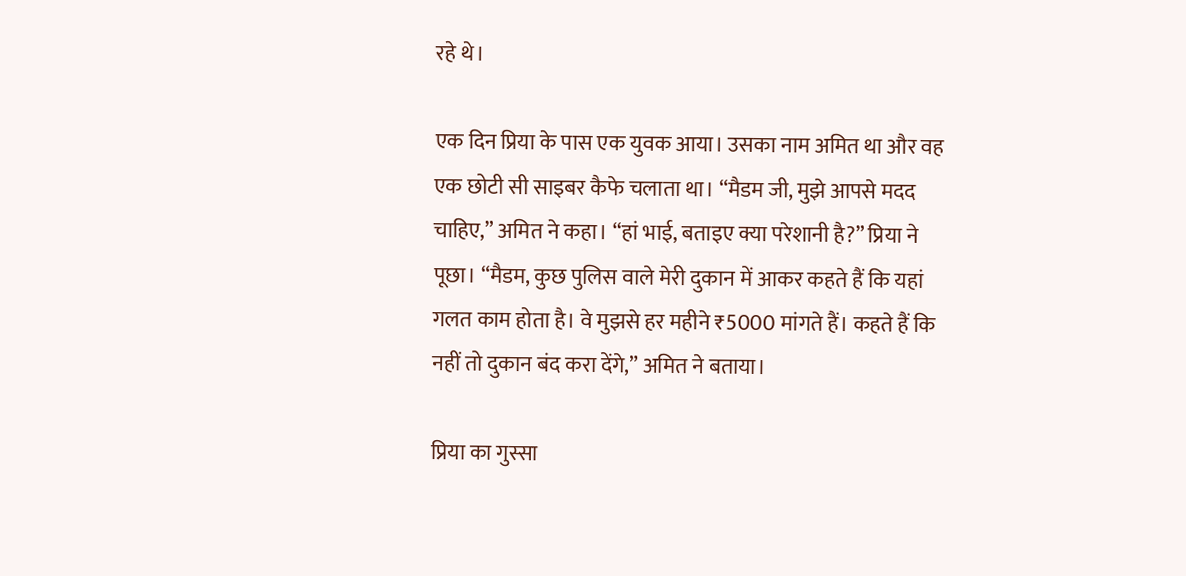रहे थे।

एक दिन प्रिया के पास एक युवक आया। उसका नाम अमित था और वह एक छोटी सी साइबर कैफे चलाता था। “मैडम जी, मुझे आपसे मदद चाहिए,” अमित ने कहा। “हां भाई, बताइए क्या परेशानी है?” प्रिया ने पूछा। “मैडम, कुछ पुलिस वाले मेरी दुकान में आकर कहते हैं कि यहां गलत काम होता है। वे मुझसे हर महीने ₹5000 मांगते हैं। कहते हैं कि नहीं तो दुकान बंद करा देंगे,” अमित ने बताया।

प्रिया का गुस्सा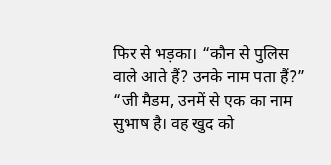फिर से भड़का। “कौन से पुलिस वाले आते हैं? उनके नाम पता हैं?” “जी मैडम, उनमें से एक का नाम सुभाष है। वह खुद को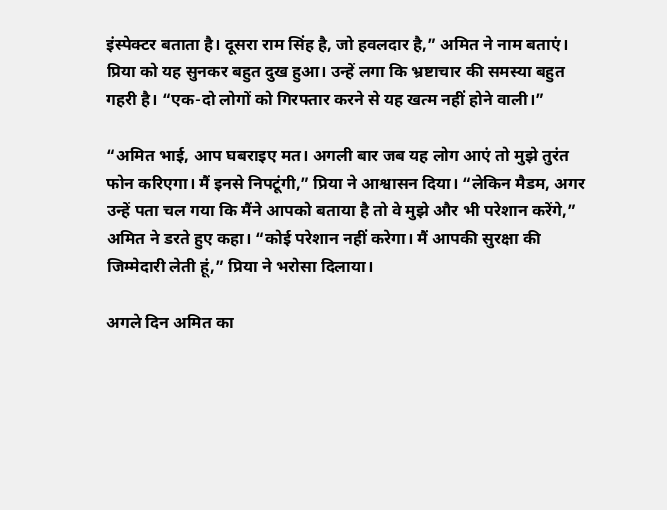इंस्पेक्टर बताता है। दूसरा राम सिंह है, जो हवलदार है,” अमित ने नाम बताएं। प्रिया को यह सुनकर बहुत दुख हुआ। उन्हें लगा कि भ्रष्टाचार की समस्या बहुत गहरी है। “एक-दो लोगों को गिरफ्तार करने से यह खत्म नहीं होने वाली।”

“अमित भाई, आप घबराइए मत। अगली बार जब यह लोग आएं तो मुझे तुरंत फोन करिएगा। मैं इनसे निपटूंगी,” प्रिया ने आश्वासन दिया। “लेकिन मैडम, अगर उन्हें पता चल गया कि मैंने आपको बताया है तो वे मुझे और भी परेशान करेंगे,” अमित ने डरते हुए कहा। “कोई परेशान नहीं करेगा। मैं आपकी सुरक्षा की जिम्मेदारी लेती हूं,” प्रिया ने भरोसा दिलाया।

अगले दिन अमित का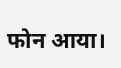फोन आया।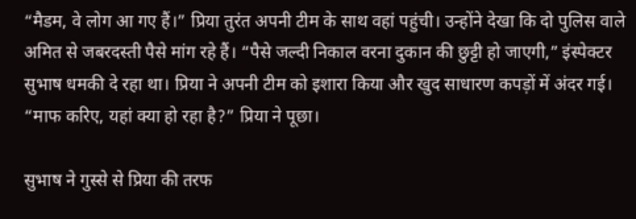“मैडम, वे लोग आ गए हैं।” प्रिया तुरंत अपनी टीम के साथ वहां पहुंची। उन्होंने देखा कि दो पुलिस वाले अमित से जबरदस्ती पैसे मांग रहे हैं। “पैसे जल्दी निकाल वरना दुकान की छुट्टी हो जाएगी,” इंस्पेक्टर सुभाष धमकी दे रहा था। प्रिया ने अपनी टीम को इशारा किया और खुद साधारण कपड़ों में अंदर गई। “माफ करिए, यहां क्या हो रहा है?” प्रिया ने पूछा।

सुभाष ने गुस्से से प्रिया की तरफ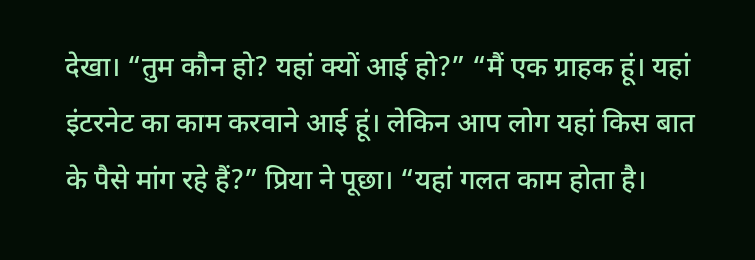देखा। “तुम कौन हो? यहां क्यों आई हो?” “मैं एक ग्राहक हूं। यहां इंटरनेट का काम करवाने आई हूं। लेकिन आप लोग यहां किस बात के पैसे मांग रहे हैं?” प्रिया ने पूछा। “यहां गलत काम होता है।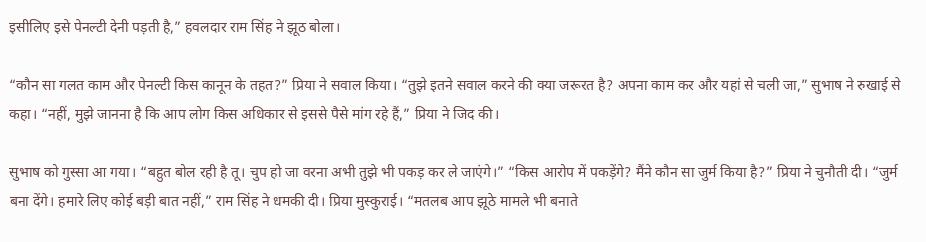इसीलिए इसे पेनल्टी देनी पड़ती है,” हवलदार राम सिंह ने झूठ बोला।

“कौन सा गलत काम और पेनल्टी किस कानून के तहत?” प्रिया ने सवाल किया। “तुझे इतने सवाल करने की क्या जरूरत है? अपना काम कर और यहां से चली जा,” सुभाष ने रुखाई से कहा। “नहीं, मुझे जानना है कि आप लोग किस अधिकार से इससे पैसे मांग रहे हैं,” प्रिया ने जिद की।

सुभाष को गुस्सा आ गया। “बहुत बोल रही है तू। चुप हो जा वरना अभी तुझे भी पकड़ कर ले जाएंगे।” “किस आरोप में पकड़ेंगे? मैंने कौन सा जुर्म किया है?” प्रिया ने चुनौती दी। “जुर्म बना देंगे। हमारे लिए कोई बड़ी बात नहीं,” राम सिंह ने धमकी दी। प्रिया मुस्कुराई। “मतलब आप झूठे मामले भी बनाते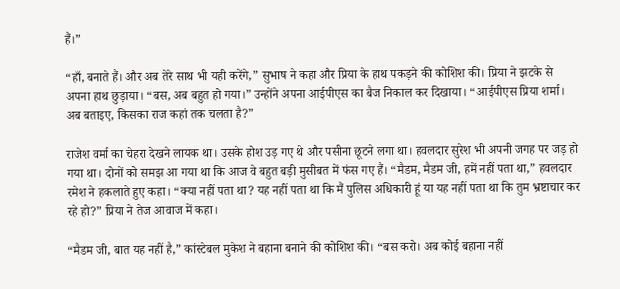हैं।”

“हाँ, बनाते हैं। और अब तेरे साथ भी यही करेंगे,” सुभाष ने कहा और प्रिया के हाथ पकड़ने की कोशिश की। प्रिया ने झटके से अपना हाथ छुड़ाया। “बस, अब बहुत हो गया।” उन्होंने अपना आईपीएस का बैज निकाल कर दिखाया। “आईपीएस प्रिया शर्मा। अब बताइए, किसका राज कहां तक चलता है?”

राजेश वर्मा का चेहरा देखने लायक था। उसके होश उड़ गए थे और पसीना छूटने लगा था। हवलदार सुरेश भी अपनी जगह पर जड़ हो गया था। दोनों को समझ आ गया था कि आज वे बहुत बड़ी मुसीबत में फंस गए हैं। “मैडम, मैडम जी, हमें नहीं पता था,” हवलदार रमेश ने हकलाते हुए कहा। “क्या नहीं पता था? यह नहीं पता था कि मैं पुलिस अधिकारी हूं या यह नहीं पता था कि तुम भ्रष्टाचार कर रहे हो?” प्रिया ने तेज आवाज में कहा।

“मैडम जी, बात यह नहीं है,” कांस्टेबल मुकेश ने बहाना बनाने की कोशिश की। “बस करो। अब कोई बहाना नहीं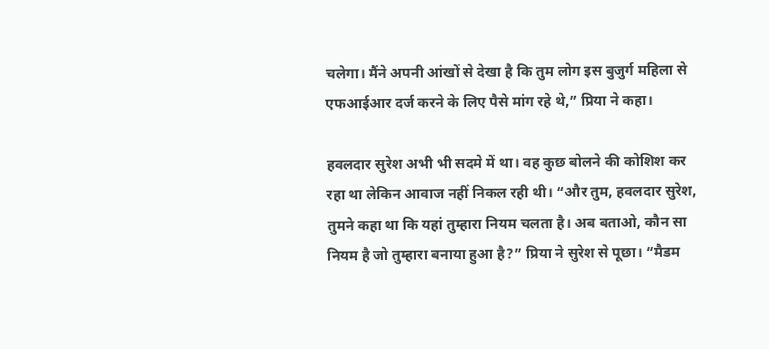चलेगा। मैंने अपनी आंखों से देखा है कि तुम लोग इस बुजुर्ग महिला से एफआईआर दर्ज करने के लिए पैसे मांग रहे थे,” प्रिया ने कहा।

हवलदार सुरेश अभी भी सदमे में था। वह कुछ बोलने की कोशिश कर रहा था लेकिन आवाज नहीं निकल रही थी। “और तुम, हवलदार सुरेश, तुमने कहा था कि यहां तुम्हारा नियम चलता है। अब बताओ, कौन सा नियम है जो तुम्हारा बनाया हुआ है?” प्रिया ने सुरेश से पूछा। “मैडम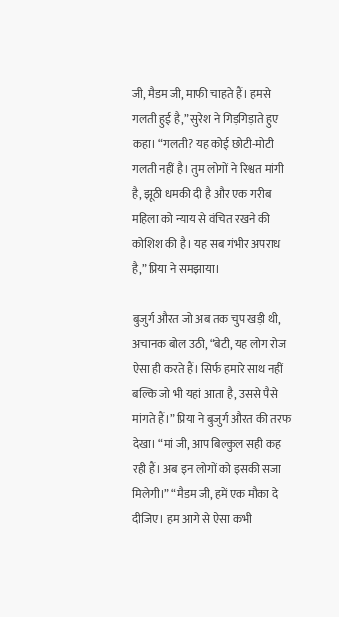जी, मैडम जी, माफी चाहते हैं। हमसे गलती हुई है,” सुरेश ने गिड़गिड़ाते हुए कहा। “गलती? यह कोई छोटी-मोटी गलती नहीं है। तुम लोगों ने रिश्वत मांगी है, झूठी धमकी दी है और एक गरीब महिला को न्याय से वंचित रखने की कोशिश की है। यह सब गंभीर अपराध है,” प्रिया ने समझाया।

बुजुर्ग औरत जो अब तक चुप खड़ी थी, अचानक बोल उठी, “बेटी, यह लोग रोज ऐसा ही करते हैं। सिर्फ हमारे साथ नहीं बल्कि जो भी यहां आता है, उससे पैसे मांगते हैं।” प्रिया ने बुजुर्ग औरत की तरफ देखा। “मां जी, आप बिल्कुल सही कह रही हैं। अब इन लोगों को इसकी सजा मिलेगी।” “मैडम जी, हमें एक मौका दे दीजिए। हम आगे से ऐसा कभी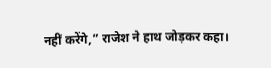नहीं करेंगे,” राजेश ने हाथ जोड़कर कहा।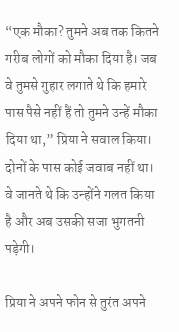“एक मौका? तुमने अब तक कितने गरीब लोगों को मौका दिया है। जब वे तुमसे गुहार लगाते थे कि हमारे पास पैसे नहीं हैं तो तुमने उन्हें मौका दिया था,” प्रिया ने सवाल किया। दोनों के पास कोई जवाब नहीं था। वे जानते थे कि उन्होंने गलत किया है और अब उसकी सजा भुगतनी पड़ेगी।

प्रिया ने अपने फोन से तुरंत अपने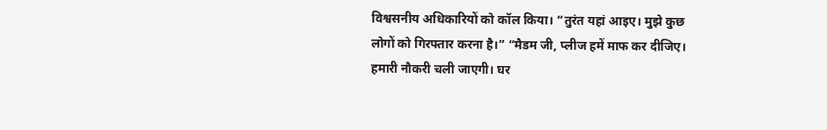विश्वसनीय अधिकारियों को कॉल किया। “तुरंत यहां आइए। मुझे कुछ लोगों को गिरफ्तार करना है।” “मैडम जी, प्लीज हमें माफ कर दीजिए। हमारी नौकरी चली जाएगी। घर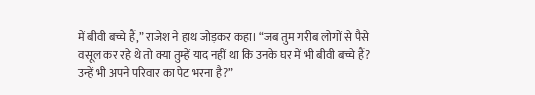में बीवी बच्चे हैं,” राजेश ने हाथ जोड़कर कहा। “जब तुम गरीब लोगों से पैसे वसूल कर रहे थे तो क्या तुम्हें याद नहीं था कि उनके घर में भी बीवी बच्चे हैं? उन्हें भी अपने परिवार का पेट भरना है?”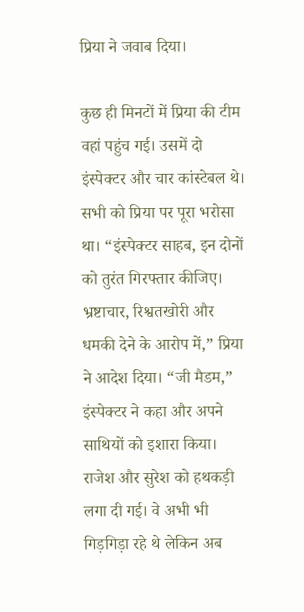प्रिया ने जवाब दिया।

कुछ ही मिनटों में प्रिया की टीम वहां पहुंच गई। उसमें दो इंस्पेक्टर और चार कांस्टेबल थे। सभी को प्रिया पर पूरा भरोसा था। “इंस्पेक्टर साहब, इन दोनों को तुरंत गिरफ्तार कीजिए। भ्रष्टाचार, रिश्वतखोरी और धमकी देने के आरोप में,” प्रिया ने आदेश दिया। “जी मैडम,” इंस्पेक्टर ने कहा और अपने साथियों को इशारा किया। राजेश और सुरेश को हथकड़ी लगा दी गई। वे अभी भी गिड़गिड़ा रहे थे लेकिन अब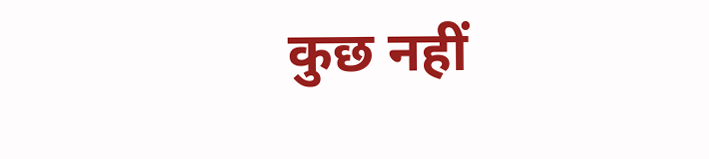कुछ नहीं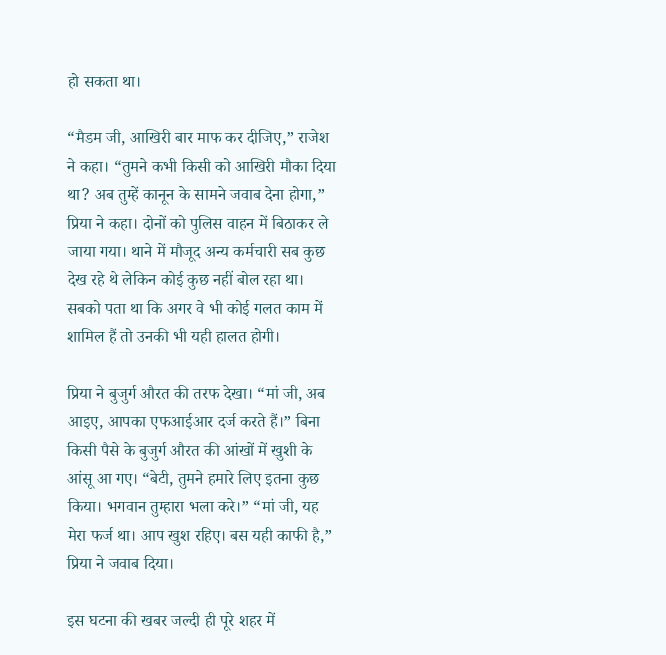हो सकता था।

“मैडम जी, आखिरी बार माफ कर दीजिए,” राजेश ने कहा। “तुमने कभी किसी को आखिरी मौका दिया था? अब तुम्हें कानून के सामने जवाब देना होगा,” प्रिया ने कहा। दोनों को पुलिस वाहन में बिठाकर ले जाया गया। थाने में मौजूद अन्य कर्मचारी सब कुछ देख रहे थे लेकिन कोई कुछ नहीं बोल रहा था। सबको पता था कि अगर वे भी कोई गलत काम में शामिल हैं तो उनकी भी यही हालत होगी।

प्रिया ने बुजुर्ग औरत की तरफ देखा। “मां जी, अब आइए, आपका एफआईआर दर्ज करते हैं।” बिना किसी पैसे के बुजुर्ग औरत की आंखों में खुशी के आंसू आ गए। “बेटी, तुमने हमारे लिए इतना कुछ किया। भगवान तुम्हारा भला करे।” “मां जी, यह मेरा फर्ज था। आप खुश रहिए। बस यही काफी है,” प्रिया ने जवाब दिया।

इस घटना की खबर जल्दी ही पूरे शहर में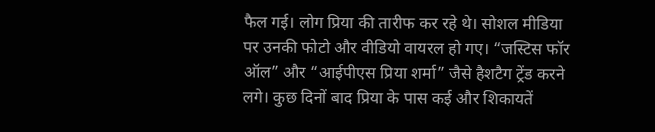फैल गई। लोग प्रिया की तारीफ कर रहे थे। सोशल मीडिया पर उनकी फोटो और वीडियो वायरल हो गए। “जस्टिस फॉर ऑल” और “आईपीएस प्रिया शर्मा” जैसे हैशटैग ट्रेंड करने लगे। कुछ दिनों बाद प्रिया के पास कई और शिकायतें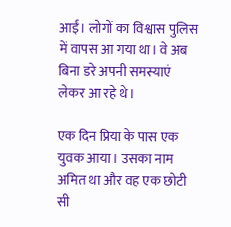आईं। लोगों का विश्वास पुलिस में वापस आ गया था। वे अब बिना डरे अपनी समस्याएं लेकर आ रहे थे।

एक दिन प्रिया के पास एक युवक आया। उसका नाम अमित था और वह एक छोटी सी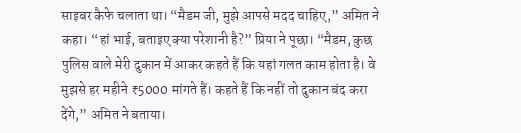साइबर कैफे चलाता था। “मैडम जी, मुझे आपसे मदद चाहिए,” अमित ने कहा। “हां भाई, बताइए क्या परेशानी है?” प्रिया ने पूछा। “मैडम, कुछ पुलिस वाले मेरी दुकान में आकर कहते हैं कि यहां गलत काम होता है। वे मुझसे हर महीने ₹5000 मांगते हैं। कहते हैं कि नहीं तो दुकान बंद करा देंगे,” अमित ने बताया।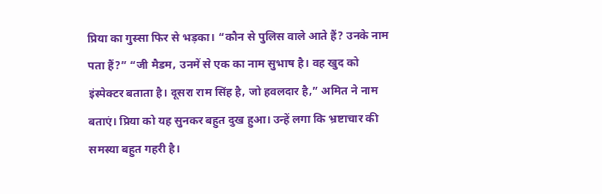प्रिया का गुस्सा फिर से भड़का। “कौन से पुलिस वाले आते हैं? उनके नाम पता हैं?” “जी मैडम, उनमें से एक का नाम सुभाष है। वह खुद को इंस्पेक्टर बताता है। दूसरा राम सिंह है, जो हवलदार है,” अमित ने नाम बताएं। प्रिया को यह सुनकर बहुत दुख हुआ। उन्हें लगा कि भ्रष्टाचार की समस्या बहुत गहरी है।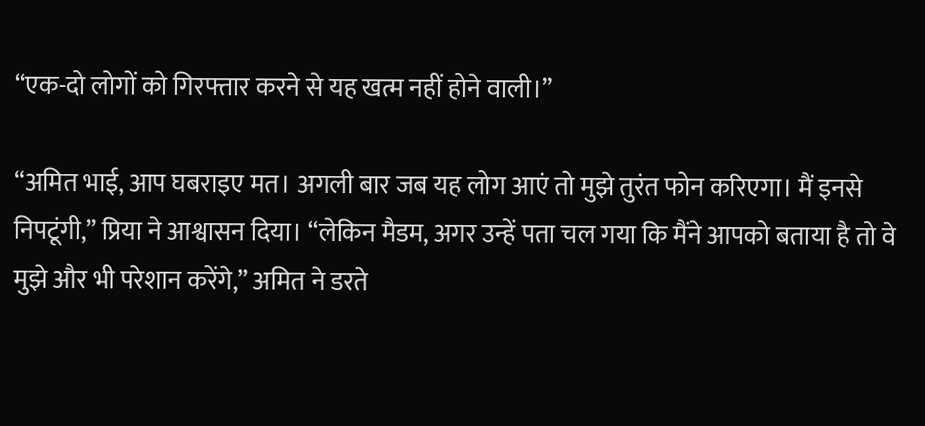“एक-दो लोगों को गिरफ्तार करने से यह खत्म नहीं होने वाली।”

“अमित भाई, आप घबराइए मत। अगली बार जब यह लोग आएं तो मुझे तुरंत फोन करिएगा। मैं इनसे निपटूंगी,” प्रिया ने आश्वासन दिया। “लेकिन मैडम, अगर उन्हें पता चल गया कि मैंने आपको बताया है तो वे मुझे और भी परेशान करेंगे,” अमित ने डरते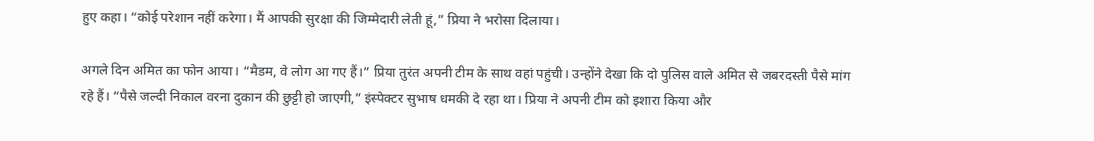हुए कहा। “कोई परेशान नहीं करेगा। मैं आपकी सुरक्षा की जिम्मेदारी लेती हूं,” प्रिया ने भरोसा दिलाया।

अगले दिन अमित का फोन आया। “मैडम, वे लोग आ गए हैं।” प्रिया तुरंत अपनी टीम के साथ वहां पहुंची। उन्होंने देखा कि दो पुलिस वाले अमित से जबरदस्ती पैसे मांग रहे हैं। “पैसे जल्दी निकाल वरना दुकान की छुट्टी हो जाएगी,” इंस्पेक्टर सुभाष धमकी दे रहा था। प्रिया ने अपनी टीम को इशारा किया और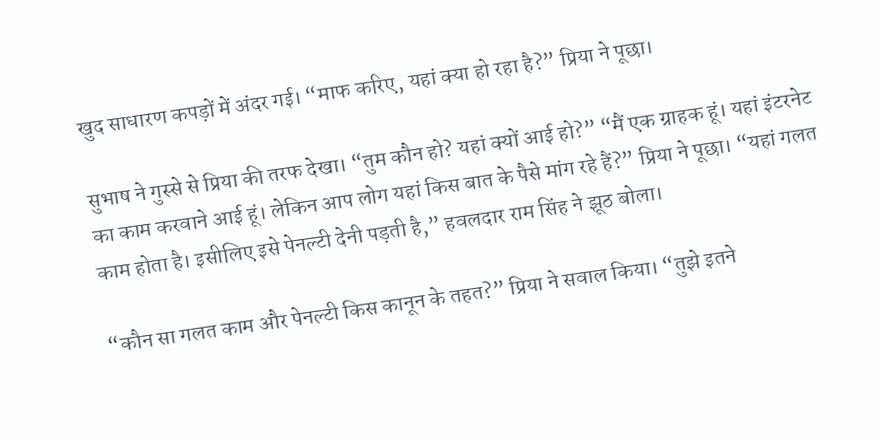खुद साधारण कपड़ों में अंदर गई। “माफ करिए, यहां क्या हो रहा है?” प्रिया ने पूछा।

सुभाष ने गुस्से से प्रिया की तरफ देखा। “तुम कौन हो? यहां क्यों आई हो?” “मैं एक ग्राहक हूं। यहां इंटरनेट का काम करवाने आई हूं। लेकिन आप लोग यहां किस बात के पैसे मांग रहे हैं?” प्रिया ने पूछा। “यहां गलत काम होता है। इसीलिए इसे पेनल्टी देनी पड़ती है,” हवलदार राम सिंह ने झूठ बोला।

“कौन सा गलत काम और पेनल्टी किस कानून के तहत?” प्रिया ने सवाल किया। “तुझे इतने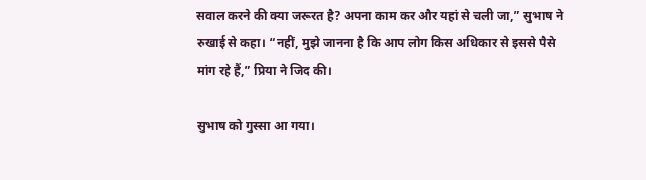सवाल करने की क्या जरूरत है? अपना काम कर और यहां से चली जा,” सुभाष ने रुखाई से कहा। “नहीं, मुझे जानना है कि आप लोग किस अधिकार से इससे पैसे मांग रहे हैं,” प्रिया ने जिद की।

सुभाष को गुस्सा आ गया।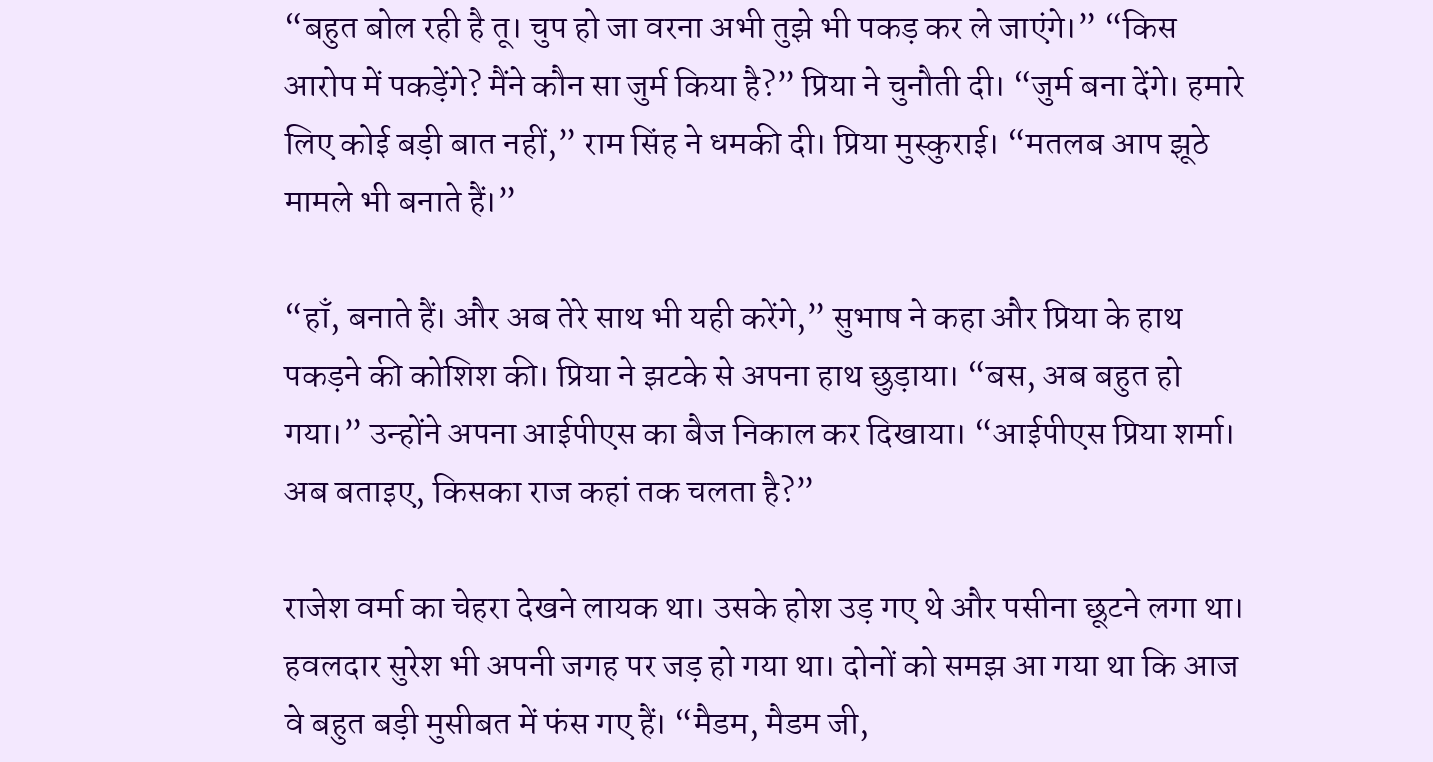“बहुत बोल रही है तू। चुप हो जा वरना अभी तुझे भी पकड़ कर ले जाएंगे।” “किस आरोप में पकड़ेंगे? मैंने कौन सा जुर्म किया है?” प्रिया ने चुनौती दी। “जुर्म बना देंगे। हमारे लिए कोई बड़ी बात नहीं,” राम सिंह ने धमकी दी। प्रिया मुस्कुराई। “मतलब आप झूठे मामले भी बनाते हैं।”

“हाँ, बनाते हैं। और अब तेरे साथ भी यही करेंगे,” सुभाष ने कहा और प्रिया के हाथ पकड़ने की कोशिश की। प्रिया ने झटके से अपना हाथ छुड़ाया। “बस, अब बहुत हो गया।” उन्होंने अपना आईपीएस का बैज निकाल कर दिखाया। “आईपीएस प्रिया शर्मा। अब बताइए, किसका राज कहां तक चलता है?”

राजेश वर्मा का चेहरा देखने लायक था। उसके होश उड़ गए थे और पसीना छूटने लगा था। हवलदार सुरेश भी अपनी जगह पर जड़ हो गया था। दोनों को समझ आ गया था कि आज वे बहुत बड़ी मुसीबत में फंस गए हैं। “मैडम, मैडम जी,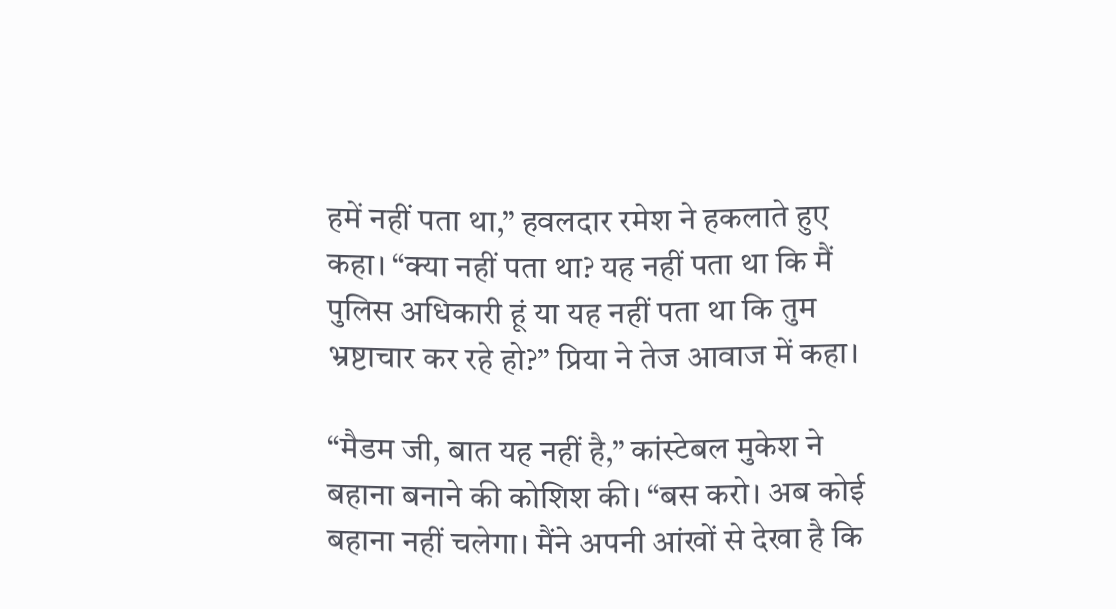हमें नहीं पता था,” हवलदार रमेश ने हकलाते हुए कहा। “क्या नहीं पता था? यह नहीं पता था कि मैं पुलिस अधिकारी हूं या यह नहीं पता था कि तुम भ्रष्टाचार कर रहे हो?” प्रिया ने तेज आवाज में कहा।

“मैडम जी, बात यह नहीं है,” कांस्टेबल मुकेश ने बहाना बनाने की कोशिश की। “बस करो। अब कोई बहाना नहीं चलेगा। मैंने अपनी आंखों से देखा है कि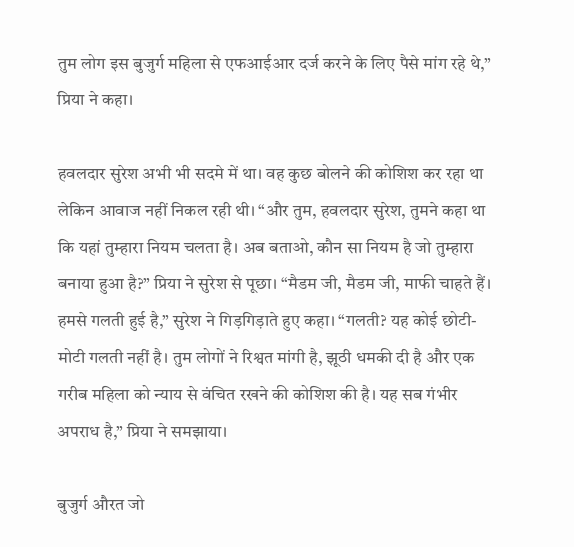तुम लोग इस बुजुर्ग महिला से एफआईआर दर्ज करने के लिए पैसे मांग रहे थे,” प्रिया ने कहा।

हवलदार सुरेश अभी भी सदमे में था। वह कुछ बोलने की कोशिश कर रहा था लेकिन आवाज नहीं निकल रही थी। “और तुम, हवलदार सुरेश, तुमने कहा था कि यहां तुम्हारा नियम चलता है। अब बताओ, कौन सा नियम है जो तुम्हारा बनाया हुआ है?” प्रिया ने सुरेश से पूछा। “मैडम जी, मैडम जी, माफी चाहते हैं। हमसे गलती हुई है,” सुरेश ने गिड़गिड़ाते हुए कहा। “गलती? यह कोई छोटी-मोटी गलती नहीं है। तुम लोगों ने रिश्वत मांगी है, झूठी धमकी दी है और एक गरीब महिला को न्याय से वंचित रखने की कोशिश की है। यह सब गंभीर अपराध है,” प्रिया ने समझाया।

बुजुर्ग औरत जो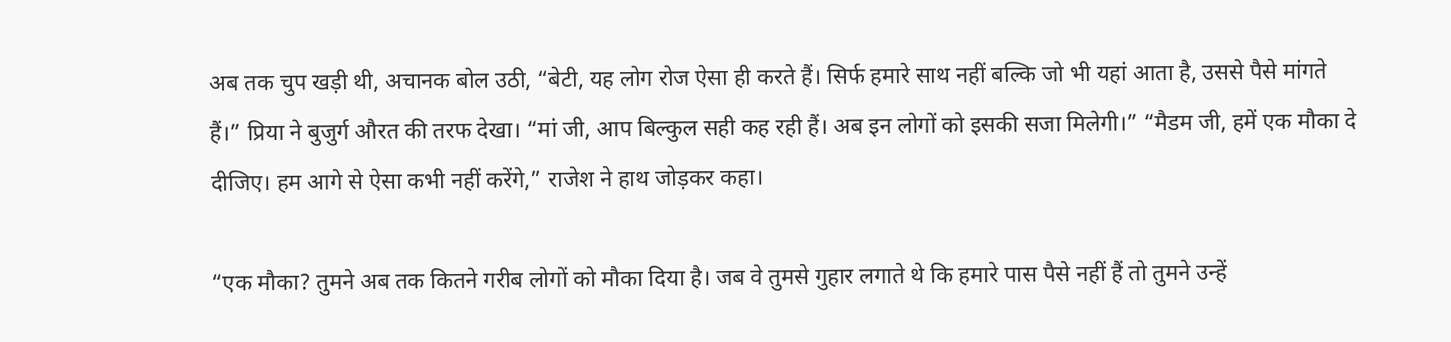अब तक चुप खड़ी थी, अचानक बोल उठी, “बेटी, यह लोग रोज ऐसा ही करते हैं। सिर्फ हमारे साथ नहीं बल्कि जो भी यहां आता है, उससे पैसे मांगते हैं।” प्रिया ने बुजुर्ग औरत की तरफ देखा। “मां जी, आप बिल्कुल सही कह रही हैं। अब इन लोगों को इसकी सजा मिलेगी।” “मैडम जी, हमें एक मौका दे दीजिए। हम आगे से ऐसा कभी नहीं करेंगे,” राजेश ने हाथ जोड़कर कहा।

“एक मौका? तुमने अब तक कितने गरीब लोगों को मौका दिया है। जब वे तुमसे गुहार लगाते थे कि हमारे पास पैसे नहीं हैं तो तुमने उन्हें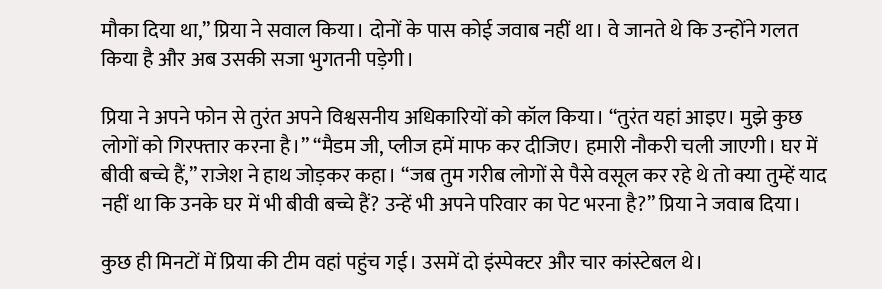मौका दिया था,” प्रिया ने सवाल किया। दोनों के पास कोई जवाब नहीं था। वे जानते थे कि उन्होंने गलत किया है और अब उसकी सजा भुगतनी पड़ेगी।

प्रिया ने अपने फोन से तुरंत अपने विश्वसनीय अधिकारियों को कॉल किया। “तुरंत यहां आइए। मुझे कुछ लोगों को गिरफ्तार करना है।” “मैडम जी, प्लीज हमें माफ कर दीजिए। हमारी नौकरी चली जाएगी। घर में बीवी बच्चे हैं,” राजेश ने हाथ जोड़कर कहा। “जब तुम गरीब लोगों से पैसे वसूल कर रहे थे तो क्या तुम्हें याद नहीं था कि उनके घर में भी बीवी बच्चे हैं? उन्हें भी अपने परिवार का पेट भरना है?” प्रिया ने जवाब दिया।

कुछ ही मिनटों में प्रिया की टीम वहां पहुंच गई। उसमें दो इंस्पेक्टर और चार कांस्टेबल थे।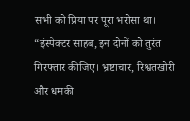सभी को प्रिया पर पूरा भरोसा था। “इंस्पेक्टर साहब, इन दोनों को तुरंत गिरफ्तार कीजिए। भ्रष्टाचार, रिश्वतखोरी और धमकी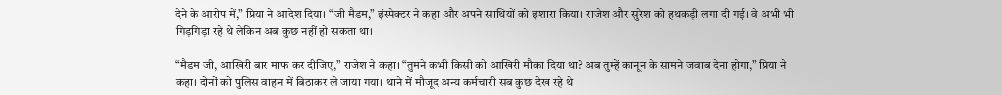देने के आरोप में,” प्रिया ने आदेश दिया। “जी मैडम,” इंस्पेक्टर ने कहा और अपने साथियों को इशारा किया। राजेश और सुरेश को हथकड़ी लगा दी गई। वे अभी भी गिड़गिड़ा रहे थे लेकिन अब कुछ नहीं हो सकता था।

“मैडम जी, आखिरी बार माफ कर दीजिए,” राजेश ने कहा। “तुमने कभी किसी को आखिरी मौका दिया था? अब तुम्हें कानून के सामने जवाब देना होगा,” प्रिया ने कहा। दोनों को पुलिस वाहन में बिठाकर ले जाया गया। थाने में मौजूद अन्य कर्मचारी सब कुछ देख रहे थे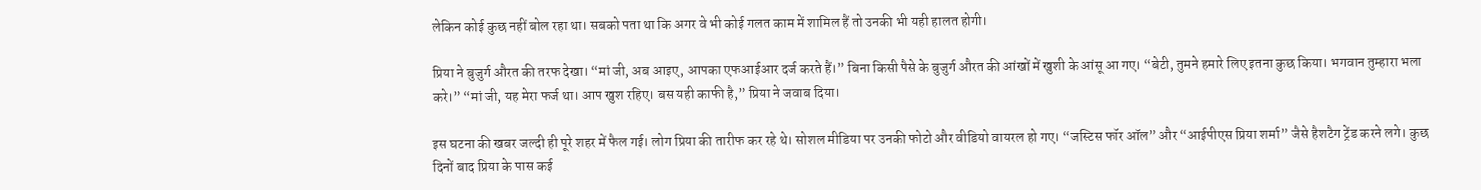लेकिन कोई कुछ नहीं बोल रहा था। सबको पता था कि अगर वे भी कोई गलत काम में शामिल हैं तो उनकी भी यही हालत होगी।

प्रिया ने बुजुर्ग औरत की तरफ देखा। “मां जी, अब आइए, आपका एफआईआर दर्ज करते हैं।” बिना किसी पैसे के बुजुर्ग औरत की आंखों में खुशी के आंसू आ गए। “बेटी, तुमने हमारे लिए इतना कुछ किया। भगवान तुम्हारा भला करे।” “मां जी, यह मेरा फर्ज था। आप खुश रहिए। बस यही काफी है,” प्रिया ने जवाब दिया।

इस घटना की खबर जल्दी ही पूरे शहर में फैल गई। लोग प्रिया की तारीफ कर रहे थे। सोशल मीडिया पर उनकी फोटो और वीडियो वायरल हो गए। “जस्टिस फॉर ऑल” और “आईपीएस प्रिया शर्मा” जैसे हैशटैग ट्रेंड करने लगे। कुछ दिनों बाद प्रिया के पास कई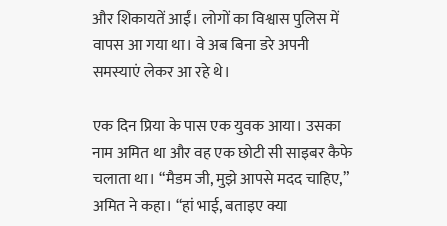और शिकायतें आईं। लोगों का विश्वास पुलिस में वापस आ गया था। वे अब बिना डरे अपनी समस्याएं लेकर आ रहे थे।

एक दिन प्रिया के पास एक युवक आया। उसका नाम अमित था और वह एक छोटी सी साइबर कैफे चलाता था। “मैडम जी, मुझे आपसे मदद चाहिए,” अमित ने कहा। “हां भाई, बताइए क्या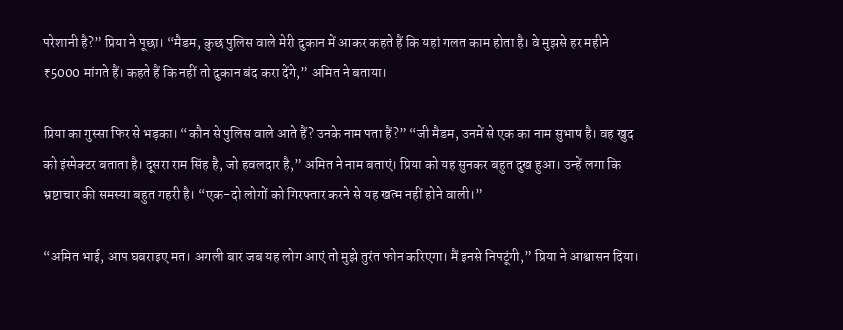परेशानी है?” प्रिया ने पूछा। “मैडम, कुछ पुलिस वाले मेरी दुकान में आकर कहते हैं कि यहां गलत काम होता है। वे मुझसे हर महीने ₹5000 मांगते हैं। कहते हैं कि नहीं तो दुकान बंद करा देंगे,” अमित ने बताया।

प्रिया का गुस्सा फिर से भड़का। “कौन से पुलिस वाले आते हैं? उनके नाम पता हैं?” “जी मैडम, उनमें से एक का नाम सुभाष है। वह खुद को इंस्पेक्टर बताता है। दूसरा राम सिंह है, जो हवलदार है,” अमित ने नाम बताएं। प्रिया को यह सुनकर बहुत दुख हुआ। उन्हें लगा कि भ्रष्टाचार की समस्या बहुत गहरी है। “एक-दो लोगों को गिरफ्तार करने से यह खत्म नहीं होने वाली।”

“अमित भाई, आप घबराइए मत। अगली बार जब यह लोग आएं तो मुझे तुरंत फोन करिएगा। मैं इनसे निपटूंगी,” प्रिया ने आश्वासन दिया।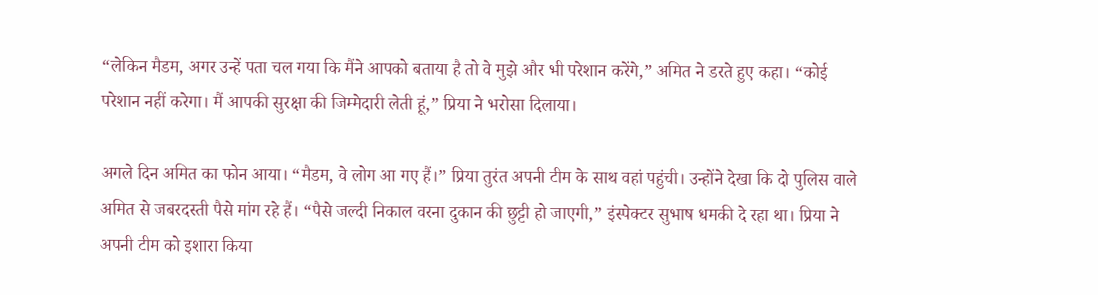“लेकिन मैडम, अगर उन्हें पता चल गया कि मैंने आपको बताया है तो वे मुझे और भी परेशान करेंगे,” अमित ने डरते हुए कहा। “कोई परेशान नहीं करेगा। मैं आपकी सुरक्षा की जिम्मेदारी लेती हूं,” प्रिया ने भरोसा दिलाया।

अगले दिन अमित का फोन आया। “मैडम, वे लोग आ गए हैं।” प्रिया तुरंत अपनी टीम के साथ वहां पहुंची। उन्होंने देखा कि दो पुलिस वाले अमित से जबरदस्ती पैसे मांग रहे हैं। “पैसे जल्दी निकाल वरना दुकान की छुट्टी हो जाएगी,” इंस्पेक्टर सुभाष धमकी दे रहा था। प्रिया ने अपनी टीम को इशारा किया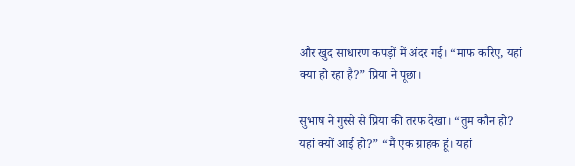और खुद साधारण कपड़ों में अंदर गई। “माफ करिए, यहां क्या हो रहा है?” प्रिया ने पूछा।

सुभाष ने गुस्से से प्रिया की तरफ देखा। “तुम कौन हो? यहां क्यों आई हो?” “मैं एक ग्राहक हूं। यहां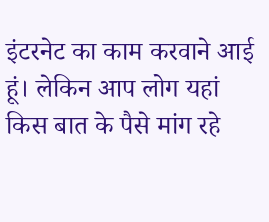इंटरनेट का काम करवाने आई हूं। लेकिन आप लोग यहां किस बात के पैसे मांग रहे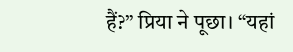हैं?” प्रिया ने पूछा। “यहां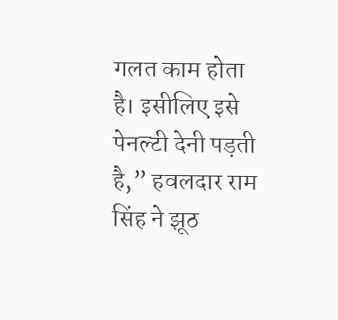गलत काम होता है। इसीलिए इसे पेनल्टी देनी पड़ती है,” हवलदार राम सिंह ने झूठ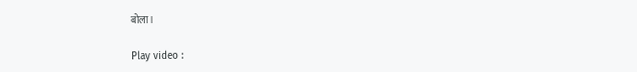बोला।

Play video :